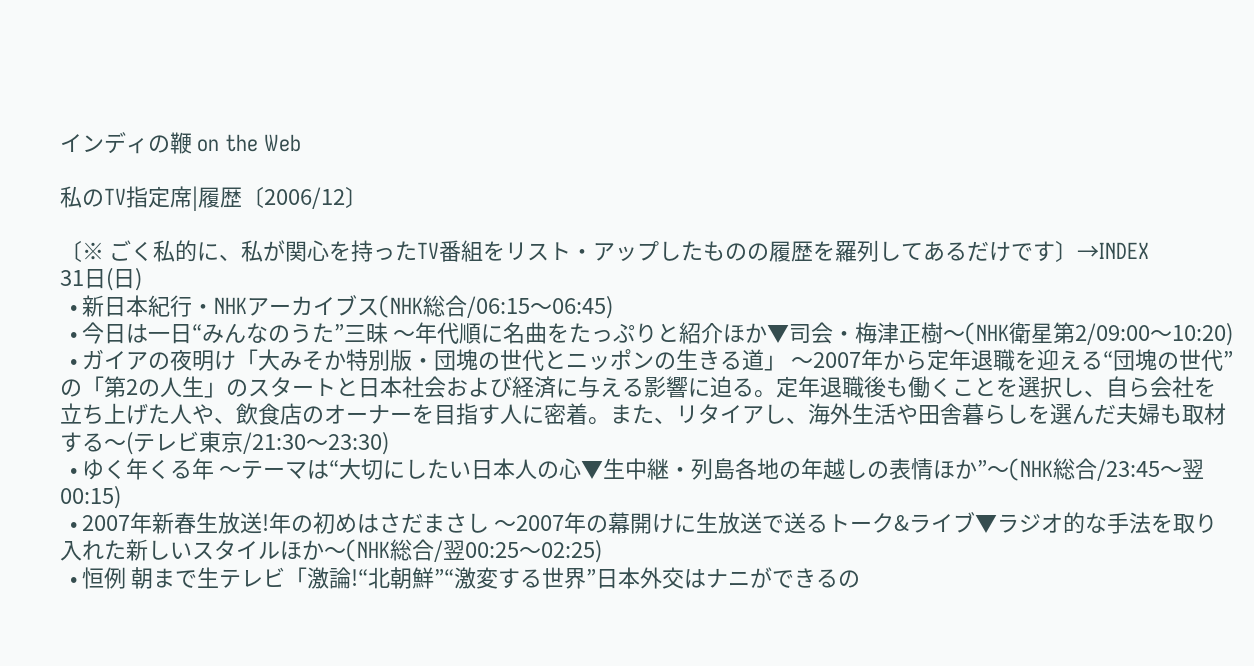インディの鞭 on the Web

私のTV指定席|履歴〔2006/12〕

〔※ ごく私的に、私が関心を持ったTV番組をリスト・アップしたものの履歴を羅列してあるだけです〕→INDEX
31日(日)
  • 新日本紀行・NHKアーカイブス(NHK総合/06:15〜06:45)
  • 今日は一日“みんなのうた”三昧 〜年代順に名曲をたっぷりと紹介ほか▼司会・梅津正樹〜(NHK衛星第2/09:00〜10:20)
  • ガイアの夜明け「大みそか特別版・団塊の世代とニッポンの生きる道」 〜2007年から定年退職を迎える“団塊の世代”の「第2の人生」のスタートと日本社会および経済に与える影響に迫る。定年退職後も働くことを選択し、自ら会社を立ち上げた人や、飲食店のオーナーを目指す人に密着。また、リタイアし、海外生活や田舎暮らしを選んだ夫婦も取材する〜(テレビ東京/21:30〜23:30)
  • ゆく年くる年 〜テーマは“大切にしたい日本人の心▼生中継・列島各地の年越しの表情ほか”〜(NHK総合/23:45〜翌00:15)
  • 2007年新春生放送!年の初めはさだまさし 〜2007年の幕開けに生放送で送るトーク&ライブ▼ラジオ的な手法を取り入れた新しいスタイルほか〜(NHK総合/翌00:25〜02:25)
  • 恒例 朝まで生テレビ「激論!“北朝鮮”“激変する世界”日本外交はナニができるの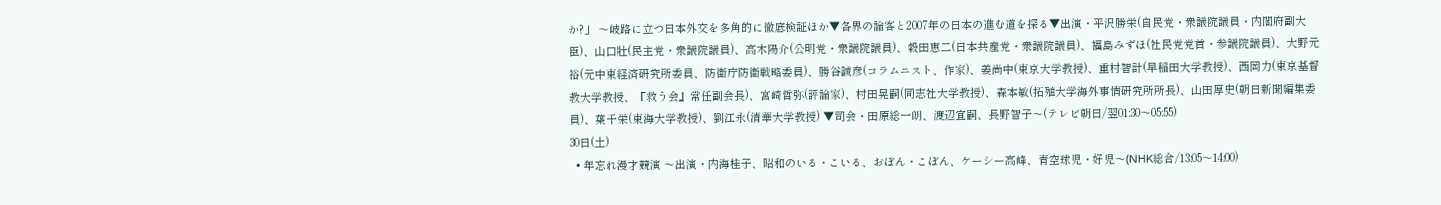か?」 〜岐路に立つ日本外交を多角的に徹底検証ほか▼各界の論客と2007年の日本の進む道を探る▼出演・平沢勝栄(自民党・衆議院議員・内閣府副大臣)、山口壯(民主党・衆議院議員)、高木陽介(公明党・衆議院議員)、穀田恵二(日本共産党・衆議院議員)、福島みずほ(社民党党首・参議院議員)、大野元裕(元中東経済研究所委員、防衛庁防衛戦略委員)、勝谷誠彦(コラムニスト、作家)、姜尚中(東京大学教授)、重村智計(早稲田大学教授)、西岡力(東京基督教大学教授、『救う会』常任副会長)、宮崎哲弥(評論家)、村田晃嗣(同志社大学教授)、森本敏(拓殖大学海外事情研究所所長)、山田厚史(朝日新聞編集委員)、葉千栄(東海大学教授)、劉江永(清華大学教授) ▼司会・田原総一朗、渡辺宜嗣、長野智子〜(テレビ朝日/翌01:30〜05:55)
30日(土)
  • 年忘れ漫才競演 〜出演・内海桂子、昭和のいる・こいる、おぼん・こぼん、ケーシー高峰、青空球児・好児〜(NHK総合/13:05〜14:00)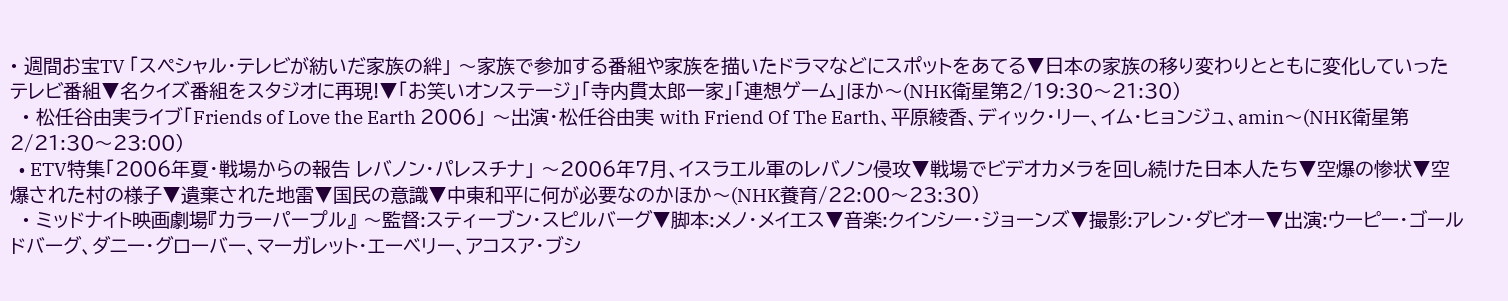• 週間お宝TV 「スペシャル・テレビが紡いだ家族の絆」 〜家族で参加する番組や家族を描いたドラマなどにスポットをあてる▼日本の家族の移り変わりとともに変化していったテレビ番組▼名クイズ番組をスタジオに再現!▼「お笑いオンステージ」「寺内貫太郎一家」「連想ゲーム」ほか〜(NHK衛星第2/19:30〜21:30)
  • 松任谷由実ライブ「Friends of Love the Earth 2006」 〜出演・松任谷由実 with Friend Of The Earth、平原綾香、ディック・リー、イム・ヒョンジュ、amin〜(NHK衛星第2/21:30〜23:00)
  • ETV特集「2006年夏・戦場からの報告 レバノン・パレスチナ」 〜2006年7月、イスラエル軍のレバノン侵攻▼戦場でビデオカメラを回し続けた日本人たち▼空爆の惨状▼空爆された村の様子▼遺棄された地雷▼国民の意識▼中東和平に何が必要なのかほか〜(NHK養育/22:00〜23:30)
  • ミッドナイト映画劇場『カラーパープル』 〜監督:スティーブン・スピルバーグ▼脚本:メノ・メイエス▼音楽:クインシー・ジョーンズ▼撮影:アレン・ダビオー▼出演:ウーピー・ゴールドバーグ、ダニー・グローバー、マーガレット・エーベリー、アコスア・ブシ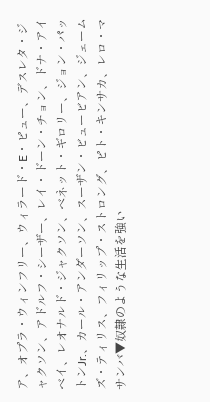ア、オプラ・ウィンフリー、ウィラード・E・ピュー、デスレタ・ジャクソン、アドルフ・シーザー、レイ・ドーン・チョン、ドナ・アイベイ、レオナルド・ジャクソン、ベネット・ギロリー、ジョン・パットンJr.、カール・アンダーソン、スーザン・ビュービアン、ジェームズ・ティリス、フィリップ・ストロング、ピト・キンサカ、レロ・マサンバ▼奴隷のような生活を強い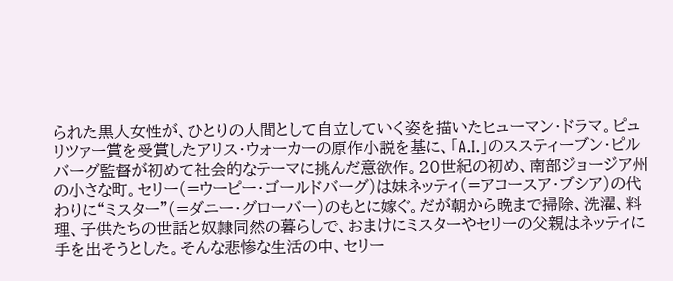られた黒人女性が、ひとりの人間として自立していく姿を描いたヒューマン・ドラマ。ピュリツァー賞を受賞したアリス・ウォーカーの原作小説を基に、「A.I.」のススティーブン・ピルバーグ監督が初めて社会的なテーマに挑んだ意欲作。20世紀の初め、南部ジョージア州の小さな町。セリー(=ウーピー・ゴールドバーグ)は妹ネッティ(=アコースア・ブシア)の代わりに“ミスター”(=ダニー・グローバー)のもとに嫁ぐ。だが朝から晩まで掃除、洗濯、料理、子供たちの世話と奴隷同然の暮らしで、おまけにミスターやセリーの父親はネッティに手を出そうとした。そんな悲惨な生活の中、セリー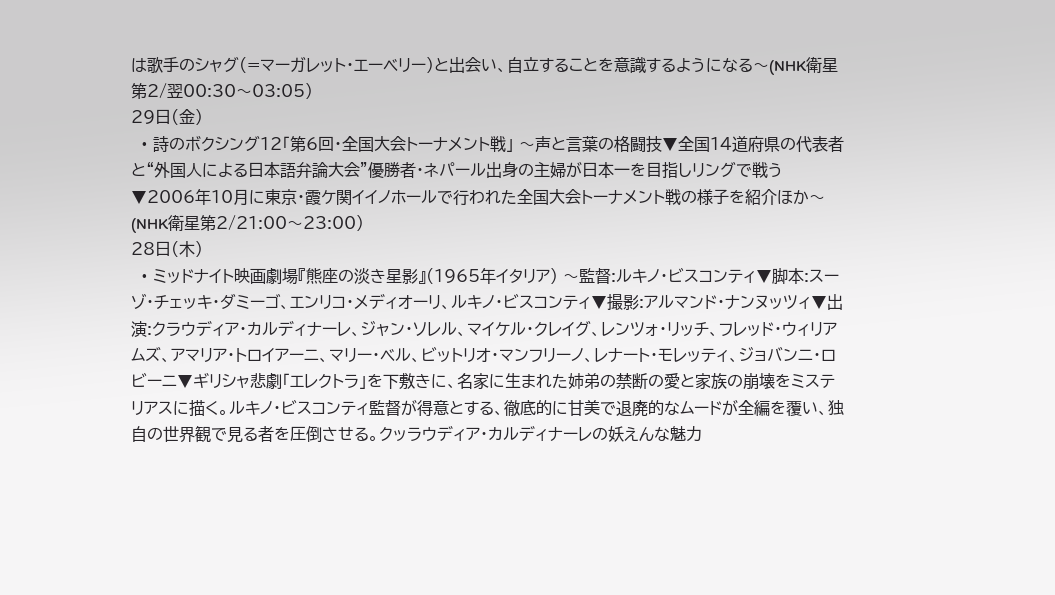は歌手のシャグ(=マーガレット・エーベリー)と出会い、自立することを意識するようになる〜(NHK衛星第2/翌00:30〜03:05)
29日(金)
  • 詩のボクシング12「第6回・全国大会トーナメント戦」 〜声と言葉の格闘技▼全国14道府県の代表者と“外国人による日本語弁論大会”優勝者・ネパール出身の主婦が日本一を目指しリングで戦う▼2006年10月に東京・霞ケ関イイノホールで行われた全国大会トーナメント戦の様子を紹介ほか〜(NHK衛星第2/21:00〜23:00)
28日(木)
  • ミッドナイト映画劇場『熊座の淡き星影』(1965年イタリア) 〜監督:ルキノ・ビスコンティ▼脚本:スーゾ・チェッキ・ダミーゴ、エンリコ・メディオーリ、ルキノ・ビスコンティ▼撮影:アルマンド・ナンヌッツィ▼出演:クラウディア・カルディナーレ、ジャン・ソレル、マイケル・クレイグ、レンツォ・リッチ、フレッド・ウィリアムズ、アマリア・トロイアーニ、マリー・ベル、ビットリオ・マンフリーノ、レナート・モレッティ、ジョバンニ・ロビーニ▼ギリシャ悲劇「エレクトラ」を下敷きに、名家に生まれた姉弟の禁断の愛と家族の崩壊をミステリアスに描く。ルキノ・ビスコンティ監督が得意とする、徹底的に甘美で退廃的なムードが全編を覆い、独自の世界観で見る者を圧倒させる。クッラウディア・カルディナーレの妖えんな魅力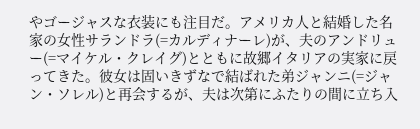やゴージャスな衣装にも注目だ。アメリカ人と結婚した名家の女性サランドラ(=カルディナーレ)が、夫のアンドリュー(=マイケル・クレイグ)とともに故郷イタリアの実家に戻ってきた。彼女は固いきずなで結ばれた弟ジャンニ(=ジャン・ソレル)と再会するが、夫は次第にふたりの間に立ち入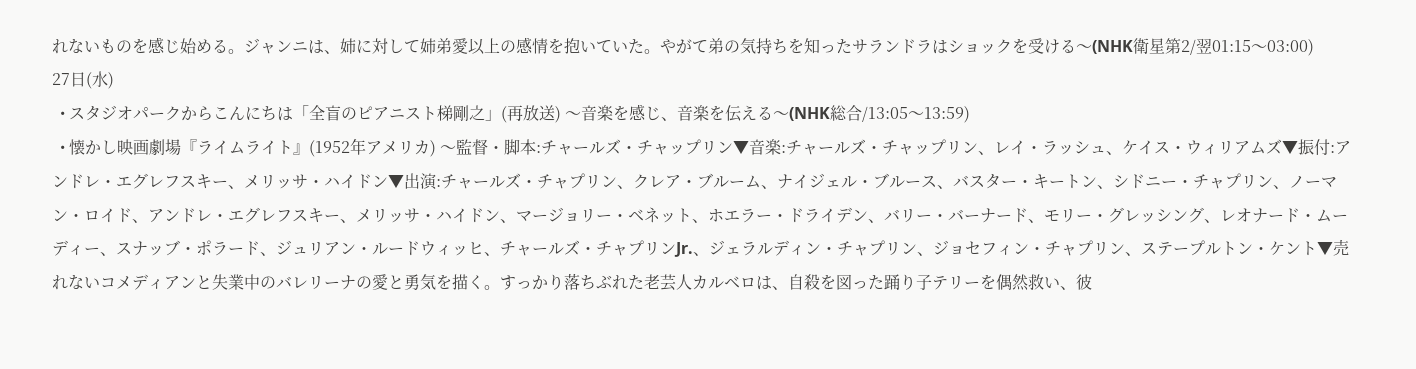れないものを感じ始める。ジャンニは、姉に対して姉弟愛以上の感情を抱いていた。やがて弟の気持ちを知ったサランドラはショックを受ける〜(NHK衛星第2/翌01:15〜03:00)
27日(水)
  • スタジオパークからこんにちは「全盲のピアニスト梯剛之」(再放送) 〜音楽を感じ、音楽を伝える〜(NHK総合/13:05〜13:59)
  • 懐かし映画劇場『ライムライト』(1952年アメリカ) 〜監督・脚本:チャールズ・チャップリン▼音楽:チャールズ・チャップリン、レイ・ラッシュ、ケイス・ウィリアムズ▼振付:アンドレ・エグレフスキー、メリッサ・ハイドン▼出演:チャールズ・チャプリン、クレア・ブルーム、ナイジェル・ブルース、バスター・キートン、シドニー・チャプリン、ノーマン・ロイド、アンドレ・エグレフスキー、メリッサ・ハイドン、マージョリー・ベネット、ホエラー・ドライデン、バリー・バーナード、モリー・グレッシング、レオナード・ムーディー、スナッブ・ポラード、ジュリアン・ルードウィッヒ、チャールズ・チャプリンJr.、ジェラルディン・チャプリン、ジョセフィン・チャプリン、ステープルトン・ケント▼売れないコメディアンと失業中のバレリーナの愛と勇気を描く。すっかり落ちぶれた老芸人カルベロは、自殺を図った踊り子テリーを偶然救い、彼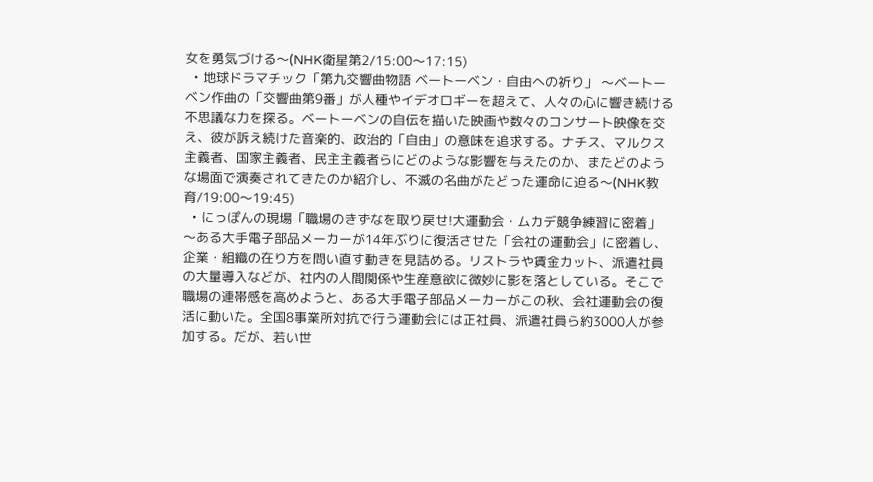女を勇気づける〜(NHK衛星第2/15:00〜17:15)
  • 地球ドラマチック「第九交響曲物語 ベートーベン・自由への祈り」 〜ベートーベン作曲の「交響曲第9番」が人種やイデオロギーを超えて、人々の心に響き続ける不思議な力を探る。ベートーベンの自伝を描いた映画や数々のコンサート映像を交え、彼が訴え続けた音楽的、政治的「自由」の意味を追求する。ナチス、マルクス主義者、国家主義者、民主主義者らにどのような影響を与えたのか、またどのような場面で演奏されてきたのか紹介し、不滅の名曲がたどった運命に迫る〜(NHK教育/19:00〜19:45)
  • にっぽんの現場「職場のきずなを取り戻せ!大運動会・ムカデ競争練習に密着」 〜ある大手電子部品メーカーが14年ぶりに復活させた「会社の運動会」に密着し、企業・組織の在り方を問い直す動きを見詰める。リストラや賃金カット、派遣社員の大量導入などが、社内の人間関係や生産意欲に微妙に影を落としている。そこで職場の連帯感を高めようと、ある大手電子部品メーカーがこの秋、会社運動会の復活に動いた。全国8事業所対抗で行う運動会には正社員、派遣社員ら約3000人が参加する。だが、若い世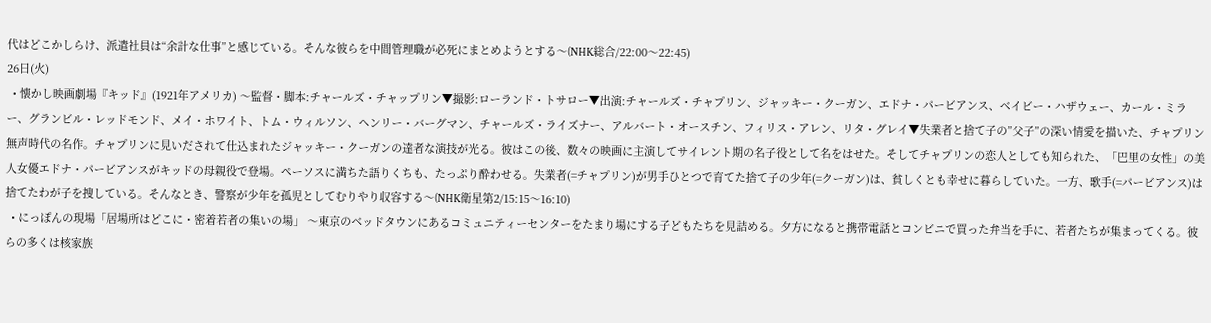代はどこかしらけ、派遣社員は“余計な仕事”と感じている。そんな彼らを中間管理職が必死にまとめようとする〜(NHK総合/22:00〜22:45)
26日(火)
  • 懐かし映画劇場『キッド』(1921年アメリカ) 〜監督・脚本:チャールズ・チャップリン▼撮影:ローランド・トサロー▼出演:チャールズ・チャプリン、ジャッキー・クーガン、エドナ・パービアンス、ベイビー・ハザウェー、カール・ミラー、グランビル・レッドモンド、メイ・ホワイト、トム・ウィルソン、ヘンリー・バーグマン、チャールズ・ライズナー、アルバート・オースチン、フィリス・アレン、リタ・グレイ▼失業者と捨て子の”父子”の深い情愛を描いた、チャプリン無声時代の名作。チャプリンに見いだされて仕込まれたジャッキー・クーガンの達者な演技が光る。彼はこの後、数々の映画に主演してサイレント期の名子役として名をはせた。そしてチャプリンの恋人としても知られた、「巴里の女性」の美人女優エドナ・パービアンスがキッドの母親役で登場。ペーソスに満ちた語りくちも、たっぷり酔わせる。失業者(=チャプリン)が男手ひとつで育てた捨て子の少年(=クーガン)は、貧しくとも幸せに暮らしていた。一方、歌手(=パービアンス)は捨てたわが子を捜している。そんなとき、警察が少年を孤児としてむりやり収容する〜(NHK衛星第2/15:15〜16:10)
  • にっぽんの現場「居場所はどこに・密着若者の集いの場」 〜東京のベッドタウンにあるコミュニティーセンターをたまり場にする子どもたちを見詰める。夕方になると携帯電話とコンビニで買った弁当を手に、若者たちが集まってくる。彼らの多くは核家族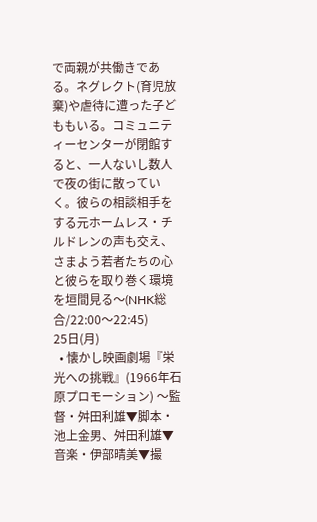で両親が共働きである。ネグレクト(育児放棄)や虐待に遭った子どももいる。コミュニティーセンターが閉館すると、一人ないし数人で夜の街に散っていく。彼らの相談相手をする元ホームレス・チルドレンの声も交え、さまよう若者たちの心と彼らを取り巻く環境を垣間見る〜(NHK総合/22:00〜22:45)
25日(月)
  • 懐かし映画劇場『栄光への挑戦』(1966年石原プロモーション) 〜監督・舛田利雄▼脚本・池上金男、舛田利雄▼音楽・伊部晴美▼撮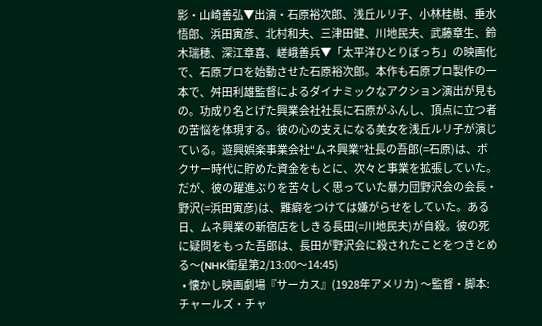影・山崎善弘▼出演・石原裕次郎、浅丘ルリ子、小林桂樹、垂水悟郎、浜田寅彦、北村和夫、三津田健、川地民夫、武藤章生、鈴木瑞穂、深江章喜、嵯峨善兵▼「太平洋ひとりぼっち」の映画化で、石原プロを始動させた石原裕次郎。本作も石原プロ製作の一本で、舛田利雄監督によるダイナミックなアクション演出が見もの。功成り名とげた興業会社社長に石原がふんし、頂点に立つ者の苦悩を体現する。彼の心の支えになる美女を浅丘ルリ子が演じている。遊興娯楽事業会社“ムネ興業”社長の吾郎(=石原)は、ボクサー時代に貯めた資金をもとに、次々と事業を拡張していた。だが、彼の躍進ぶりを苦々しく思っていた暴力団野沢会の会長・野沢(=浜田寅彦)は、難癖をつけては嫌がらせをしていた。ある日、ムネ興業の新宿店をしきる長田(=川地民夫)が自殺。彼の死に疑問をもった吾郎は、長田が野沢会に殺されたことをつきとめる〜(NHK衛星第2/13:00〜14:45)
  • 懐かし映画劇場『サーカス』(1928年アメリカ) 〜監督・脚本:チャールズ・チャ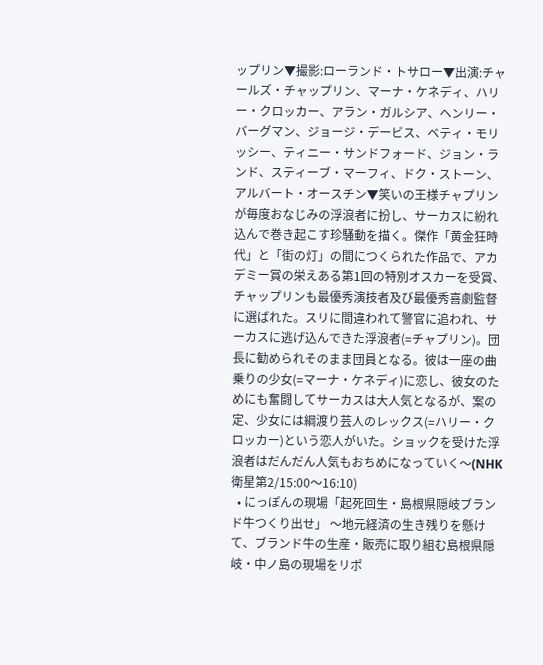ップリン▼撮影:ローランド・トサロー▼出演:チャールズ・チャップリン、マーナ・ケネディ、ハリー・クロッカー、アラン・ガルシア、ヘンリー・バーグマン、ジョージ・デービス、ベティ・モリッシー、ティニー・サンドフォード、ジョン・ランド、スティーブ・マーフィ、ドク・ストーン、アルバート・オースチン▼笑いの王様チャプリンが毎度おなじみの浮浪者に扮し、サーカスに紛れ込んで巻き起こす珍騒動を描く。傑作「黄金狂時代」と「街の灯」の間につくられた作品で、アカデミー賞の栄えある第1回の特別オスカーを受賞、チャップリンも最優秀演技者及び最優秀喜劇監督に選ばれた。スリに間違われて警官に追われ、サーカスに逃げ込んできた浮浪者(=チャプリン)。団長に勧められそのまま団員となる。彼は一座の曲乗りの少女(=マーナ・ケネディ)に恋し、彼女のためにも奮闘してサーカスは大人気となるが、案の定、少女には綱渡り芸人のレックス(=ハリー・クロッカー)という恋人がいた。ショックを受けた浮浪者はだんだん人気もおちめになっていく〜(NHK衛星第2/15:00〜16:10)
  • にっぽんの現場「起死回生・島根県隠岐ブランド牛つくり出せ」 〜地元経済の生き残りを懸けて、ブランド牛の生産・販売に取り組む島根県隠岐・中ノ島の現場をリポ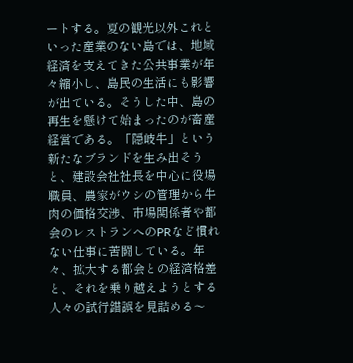ートする。夏の観光以外これといった産業のない島では、地域経済を支えてきた公共事業が年々縮小し、島民の生活にも影響が出ている。そうした中、島の再生を懸けて始まったのが畜産経営である。「隠岐牛」という新たなブランドを生み出そうと、建設会社社長を中心に役場職員、農家がウシの管理から牛肉の価格交渉、市場関係者や都会のレストランへのPRなど慣れない仕事に苦闘している。年々、拡大する都会との経済格差と、それを乗り越えようとする人々の試行錯誤を見詰める〜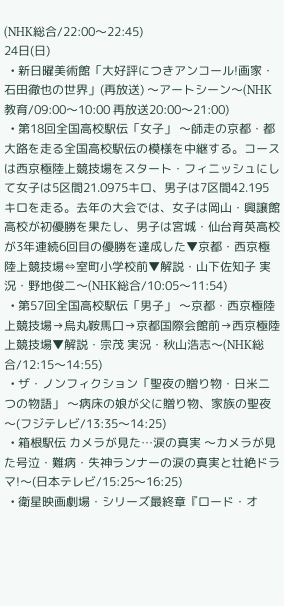(NHK総合/22:00〜22:45)
24日(日)
  • 新日曜美術館「大好評につきアンコール!画家・石田徹也の世界」(再放送) 〜アートシーン〜(NHK教育/09:00〜10:00 再放送20:00〜21:00)
  • 第18回全国高校駅伝「女子」 〜師走の京都・都大路を走る全国高校駅伝の模様を中継する。コースは西京極陸上競技場をスタート・フィニッシュにして女子は5区間21.0975キロ、男子は7区間42.195キロを走る。去年の大会では、女子は岡山・興譲館高校が初優勝を果たし、男子は宮城・仙台育英高校が3年連続6回目の優勝を達成した▼京都・西京極陸上競技場⇔室町小学校前▼解説・山下佐知子 実況・野地俊二〜(NHK総合/10:05〜11:54)
  • 第57回全国高校駅伝「男子」 〜京都・西京極陸上競技場→烏丸鞍馬口→京都国際会館前→西京極陸上競技場▼解説・宗茂 実況・秋山浩志〜(NHK総合/12:15〜14:55)
  • ザ・ノンフィクション「聖夜の贈り物・日米二つの物語」 〜病床の娘が父に贈り物、家族の聖夜〜(フジテレビ/13:35〜14:25)
  • 箱根駅伝 カメラが見た…涙の真実 〜カメラが見た号泣・難病・失神ランナーの涙の真実と壮絶ドラマ!〜(日本テレビ/15:25〜16:25)
  • 衛星映画劇場・シリーズ最終章『ロード・オ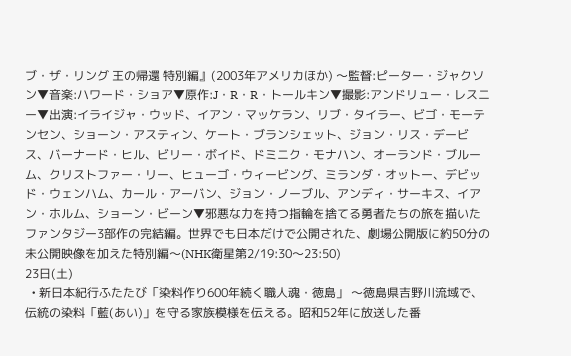ブ・ザ・リング 王の帰還 特別編』(2003年アメリカほか) 〜監督:ピーター・ジャクソン▼音楽:ハワード・ショア▼原作:J・R・R・トールキン▼撮影:アンドリュー・レスニー▼出演:イライジャ・ウッド、イアン・マッケラン、リブ・タイラー、ビゴ・モーテンセン、ショーン・アスティン、ケート・ブランシェット、ジョン・リス・デービス、バーナード・ヒル、ビリー・ボイド、ドミニク・モナハン、オーランド・ブルーム、クリストファー・リー、ヒューゴ・ウィービング、ミランダ・オットー、デビッド・ウェンハム、カール・アーバン、ジョン・ノーブル、アンディ・サーキス、イアン・ホルム、ショーン・ビーン▼邪悪な力を持つ指輪を捨てる勇者たちの旅を描いたファンタジー3部作の完結編。世界でも日本だけで公開された、劇場公開版に約50分の未公開映像を加えた特別編〜(NHK衛星第2/19:30〜23:50)
23日(土)
  • 新日本紀行ふたたび「染料作り600年続く職人魂・徳島」 〜徳島県吉野川流域で、伝統の染料「藍(あい)」を守る家族模様を伝える。昭和52年に放送した番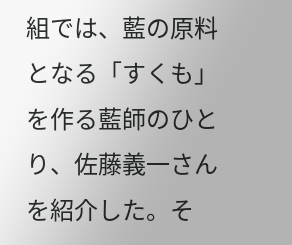組では、藍の原料となる「すくも」を作る藍師のひとり、佐藤義一さんを紹介した。そ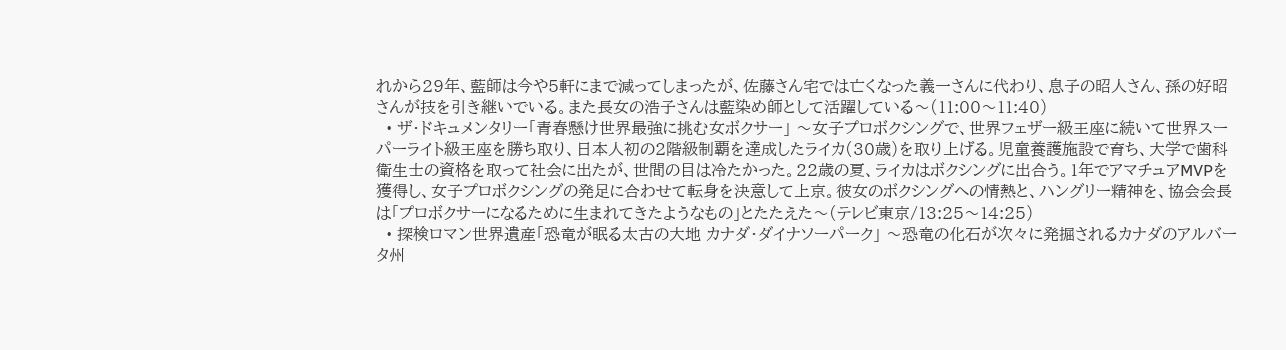れから29年、藍師は今や5軒にまで減ってしまったが、佐藤さん宅では亡くなった義一さんに代わり、息子の昭人さん、孫の好昭さんが技を引き継いでいる。また長女の浩子さんは藍染め師として活躍している〜(11:00〜11:40)
  • ザ・ドキュメンタリー「青春懸け世界最強に挑む女ボクサー」 〜女子プロボクシングで、世界フェザー級王座に続いて世界スーパーライト級王座を勝ち取り、日本人初の2階級制覇を達成したライカ(30歳)を取り上げる。児童養護施設で育ち、大学で歯科衛生士の資格を取って社会に出たが、世間の目は冷たかった。22歳の夏、ライカはボクシングに出合う。1年でアマチュアMVPを獲得し、女子プロボクシングの発足に合わせて転身を決意して上京。彼女のボクシングへの情熱と、ハングリー精神を、協会会長は「プロボクサーになるために生まれてきたようなもの」とたたえた〜(テレビ東京/13:25〜14:25)
  • 探検ロマン世界遺産「恐竜が眠る太古の大地 カナダ・ダイナソーパーク」 〜恐竜の化石が次々に発掘されるカナダのアルバータ州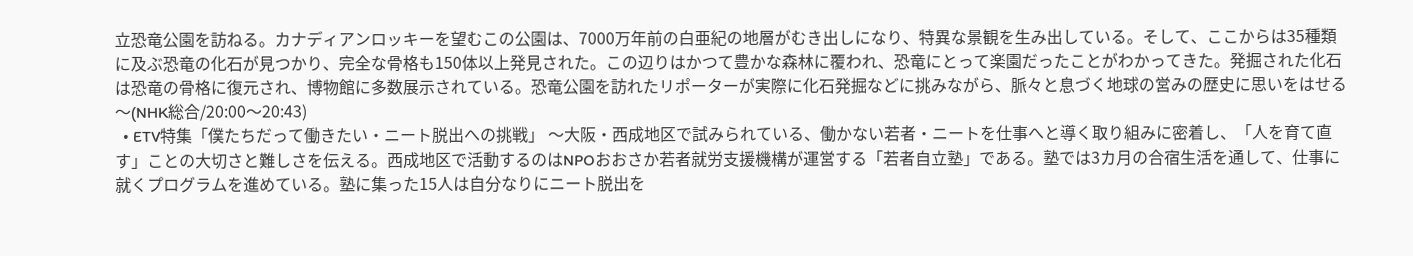立恐竜公園を訪ねる。カナディアンロッキーを望むこの公園は、7000万年前の白亜紀の地層がむき出しになり、特異な景観を生み出している。そして、ここからは35種類に及ぶ恐竜の化石が見つかり、完全な骨格も150体以上発見された。この辺りはかつて豊かな森林に覆われ、恐竜にとって楽園だったことがわかってきた。発掘された化石は恐竜の骨格に復元され、博物館に多数展示されている。恐竜公園を訪れたリポーターが実際に化石発掘などに挑みながら、脈々と息づく地球の営みの歴史に思いをはせる〜(NHK総合/20:00〜20:43)
  • ETV特集「僕たちだって働きたい・ニート脱出への挑戦」 〜大阪・西成地区で試みられている、働かない若者・ニートを仕事へと導く取り組みに密着し、「人を育て直す」ことの大切さと難しさを伝える。西成地区で活動するのはNPOおおさか若者就労支援機構が運営する「若者自立塾」である。塾では3カ月の合宿生活を通して、仕事に就くプログラムを進めている。塾に集った15人は自分なりにニート脱出を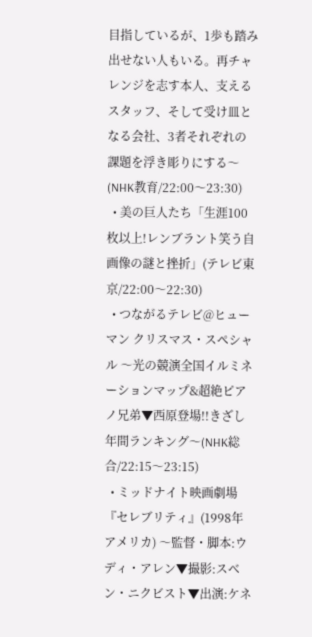目指しているが、1歩も踏み出せない人もいる。再チャレンジを志す本人、支えるスタッフ、そして受け皿となる会社、3者それぞれの課題を浮き彫りにする〜(NHK教育/22:00〜23:30)
  • 美の巨人たち「生涯100枚以上!レンブラント笑う自画像の謎と挫折」(テレビ東京/22:00〜22:30)
  • つながるテレビ@ヒューマン クリスマス・スペシャル 〜光の競演全国イルミネーションマップ&超絶ピアノ兄弟▼西原登場!!きざし年間ランキング〜(NHK総合/22:15〜23:15)
  • ミッドナイト映画劇場『セレブリティ』(1998年アメリカ) 〜監督・脚本:ウディ・アレン▼撮影:スベン・ニクビスト▼出演:ケネ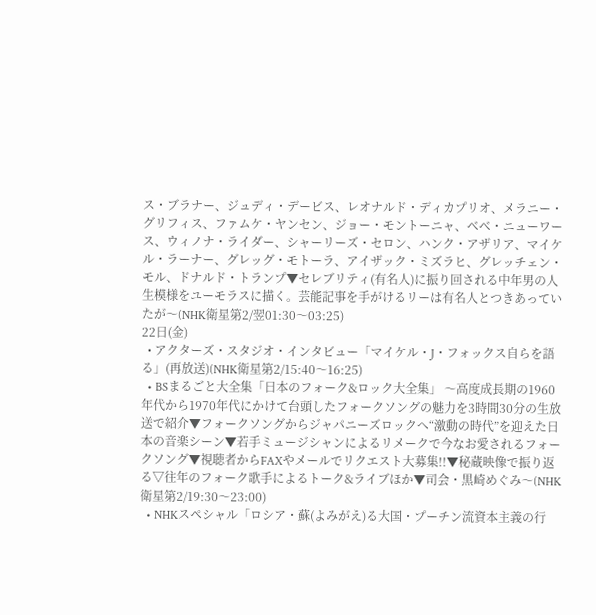ス・ブラナー、ジュディ・デービス、レオナルド・ディカプリオ、メラニー・グリフィス、ファムケ・ヤンセン、ジョー・モントーニャ、ベベ・ニューワース、ウィノナ・ライダー、シャーリーズ・セロン、ハンク・アザリア、マイケル・ラーナー、グレッグ・モトーラ、アイザック・ミズラヒ、グレッチェン・モル、ドナルド・トランプ▼セレブリティ(有名人)に振り回される中年男の人生模様をユーモラスに描く。芸能記事を手がけるリーは有名人とつきあっていたが〜(NHK衛星第2/翌01:30〜03:25)
22日(金)
  • アクターズ・スタジオ・インタビュー「マイケル・J・フォックス自らを語る」(再放送)(NHK衛星第2/15:40〜16:25)
  • BSまるごと大全集「日本のフォーク&ロック大全集」 〜高度成長期の1960年代から1970年代にかけて台頭したフォークソングの魅力を3時間30分の生放送で紹介▼フォークソングからジャパニーズロックへ“激動の時代”を迎えた日本の音楽シーン▼若手ミュージシャンによるリメークで今なお愛されるフォークソング▼視聴者からFAXやメールでリクエスト大募集!!▼秘蔵映像で振り返る▽往年のフォーク歌手によるトーク&ライブほか▼司会・黒崎めぐみ〜(NHK衛星第2/19:30〜23:00)
  • NHKスペシャル「ロシア・蘇(よみがえ)る大国・プーチン流資本主義の行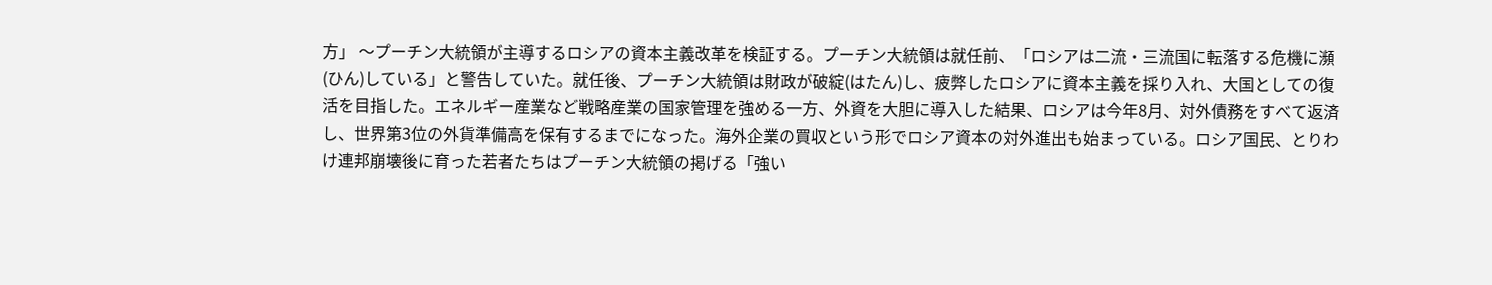方」 〜プーチン大統領が主導するロシアの資本主義改革を検証する。プーチン大統領は就任前、「ロシアは二流・三流国に転落する危機に瀕(ひん)している」と警告していた。就任後、プーチン大統領は財政が破綻(はたん)し、疲弊したロシアに資本主義を採り入れ、大国としての復活を目指した。エネルギー産業など戦略産業の国家管理を強める一方、外資を大胆に導入した結果、ロシアは今年8月、対外債務をすべて返済し、世界第3位の外貨準備高を保有するまでになった。海外企業の買収という形でロシア資本の対外進出も始まっている。ロシア国民、とりわけ連邦崩壊後に育った若者たちはプーチン大統領の掲げる「強い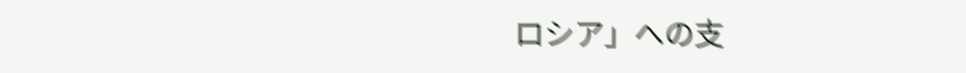ロシア」への支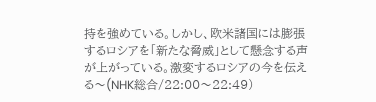持を強めている。しかし、欧米諸国には膨張するロシアを「新たな脅威」として懸念する声が上がっている。激変するロシアの今を伝える〜(NHK総合/22:00〜22:49)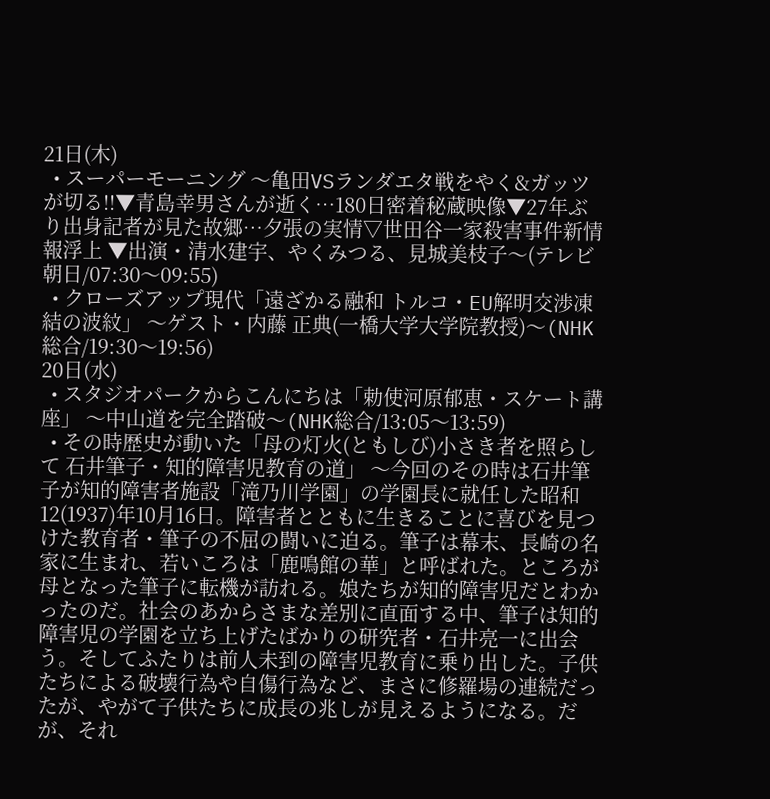21日(木)
  • スーパーモーニング 〜亀田VSランダエタ戦をやく&ガッツが切る!!▼青島幸男さんが逝く…180日密着秘蔵映像▼27年ぶり出身記者が見た故郷…夕張の実情▽世田谷一家殺害事件新情報浮上 ▼出演・清水建宇、やくみつる、見城美枝子〜(テレビ朝日/07:30〜09:55)
  • クローズアップ現代「遠ざかる融和 トルコ・EU解明交渉凍結の波紋」 〜ゲスト・内藤 正典(一橋大学大学院教授)〜(NHK総合/19:30〜19:56)
20日(水)
  • スタジオパークからこんにちは「勅使河原郁恵・スケート講座」 〜中山道を完全踏破〜(NHK総合/13:05〜13:59)
  • その時歴史が動いた「母の灯火(ともしび)小さき者を照らして 石井筆子・知的障害児教育の道」 〜今回のその時は石井筆子が知的障害者施設「滝乃川学園」の学園長に就任した昭和12(1937)年10月16日。障害者とともに生きることに喜びを見つけた教育者・筆子の不屈の闘いに迫る。筆子は幕末、長崎の名家に生まれ、若いころは「鹿鳴館の華」と呼ばれた。ところが母となった筆子に転機が訪れる。娘たちが知的障害児だとわかったのだ。社会のあからさまな差別に直面する中、筆子は知的障害児の学園を立ち上げたばかりの研究者・石井亮一に出会う。そしてふたりは前人未到の障害児教育に乗り出した。子供たちによる破壊行為や自傷行為など、まさに修羅場の連続だったが、やがて子供たちに成長の兆しが見えるようになる。だが、それ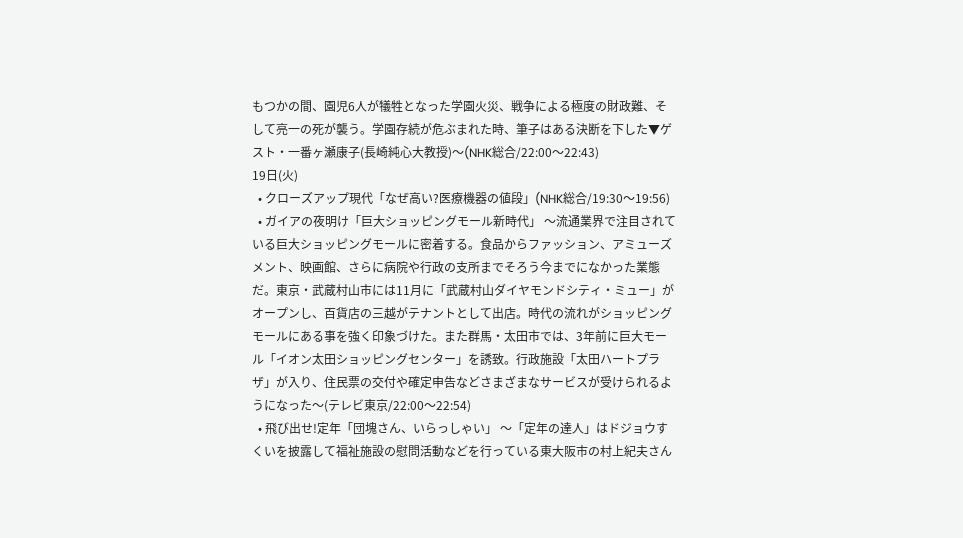もつかの間、園児6人が犠牲となった学園火災、戦争による極度の財政難、そして亮一の死が襲う。学園存続が危ぶまれた時、筆子はある決断を下した▼ゲスト・一番ヶ瀬康子(長崎純心大教授)〜(NHK総合/22:00〜22:43)
19日(火)
  • クローズアップ現代「なぜ高い?医療機器の値段」(NHK総合/19:30〜19:56)
  • ガイアの夜明け「巨大ショッピングモール新時代」 〜流通業界で注目されている巨大ショッピングモールに密着する。食品からファッション、アミューズメント、映画館、さらに病院や行政の支所までそろう今までになかった業態だ。東京・武蔵村山市には11月に「武蔵村山ダイヤモンドシティ・ミュー」がオープンし、百貨店の三越がテナントとして出店。時代の流れがショッピングモールにある事を強く印象づけた。また群馬・太田市では、3年前に巨大モール「イオン太田ショッピングセンター」を誘致。行政施設「太田ハートプラザ」が入り、住民票の交付や確定申告などさまざまなサービスが受けられるようになった〜(テレビ東京/22:00〜22:54)
  • 飛び出せ!定年「団塊さん、いらっしゃい」 〜「定年の達人」はドジョウすくいを披露して福祉施設の慰問活動などを行っている東大阪市の村上紀夫さん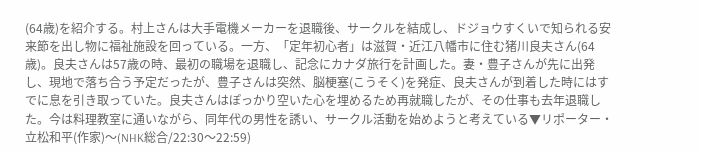(64歳)を紹介する。村上さんは大手電機メーカーを退職後、サークルを結成し、ドジョウすくいで知られる安来節を出し物に福祉施設を回っている。一方、「定年初心者」は滋賀・近江八幡市に住む猪川良夫さん(64歳)。良夫さんは57歳の時、最初の職場を退職し、記念にカナダ旅行を計画した。妻・豊子さんが先に出発し、現地で落ち合う予定だったが、豊子さんは突然、脳梗塞(こうそく)を発症、良夫さんが到着した時にはすでに息を引き取っていた。良夫さんはぽっかり空いた心を埋めるため再就職したが、その仕事も去年退職した。今は料理教室に通いながら、同年代の男性を誘い、サークル活動を始めようと考えている▼リポーター・立松和平(作家)〜(NHK総合/22:30〜22:59)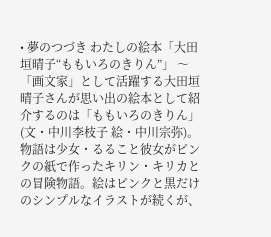• 夢のつづき わたしの絵本「大田垣晴子“ももいろのきりん”」 〜「画文家」として活躍する大田垣晴子さんが思い出の絵本として紹介するのは「ももいろのきりん」(文・中川李枝子 絵・中川宗弥)。物語は少女・るること彼女がピンクの紙で作ったキリン・キリカとの冒険物語。絵はピンクと黒だけのシンプルなイラストが続くが、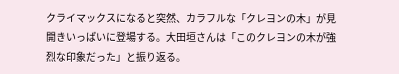クライマックスになると突然、カラフルな「クレヨンの木」が見開きいっぱいに登場する。大田垣さんは「このクレヨンの木が強烈な印象だった」と振り返る。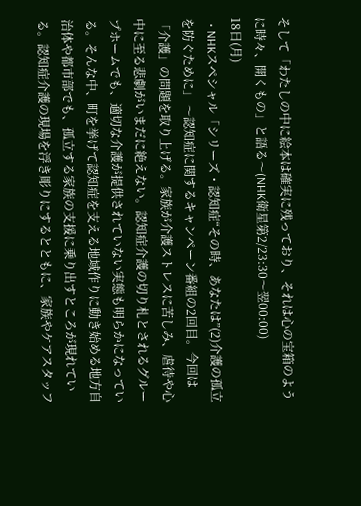そして「わたしの中に絵本は確実に残っており、それは心の宝箱のように時々、開くもの」と語る〜(NHK衛星第2/23:30〜翌00:00)
18日(月)
  • NHKスペシャル「シリーズ・認知症“その時、あなたは”(2)介護の孤立を防ぐために」 〜認知症に関するキャンペーン番組の2回目。今回は「介護」の問題を取り上げる。家族が介護ストレスに苦しみ、虐待や心中に至る悲劇がいまだに絶えない。認知症介護の切り札とされるグループホームでも、適切な介護が提供されていない実態も明らかになっている。そんな中、町を挙げて認知症を支える地域作りに動き始める地方自治体や都市部でも、孤立する家族の支援に乗り出すところが現れている。認知症介護の現場を浮き彫りにするとともに、家族やケアスタッフ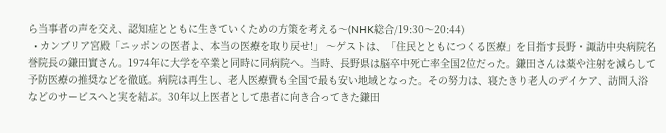ら当事者の声を交え、認知症とともに生きていくための方策を考える〜(NHK総合/19:30〜20:44)
  • カンブリア宮殿「ニッポンの医者よ、本当の医療を取り戻せ!」 〜ゲストは、「住民とともにつくる医療」を目指す長野・諏訪中央病院名誉院長の鎌田實さん。1974年に大学を卒業と同時に同病院へ。当時、長野県は脳卒中死亡率全国2位だった。鎌田さんは薬や注射を減らして予防医療の推奨などを徹底。病院は再生し、老人医療費も全国で最も安い地域となった。その努力は、寝たきり老人のデイケア、訪問入浴などのサービスへと実を結ぶ。30年以上医者として患者に向き合ってきた鎌田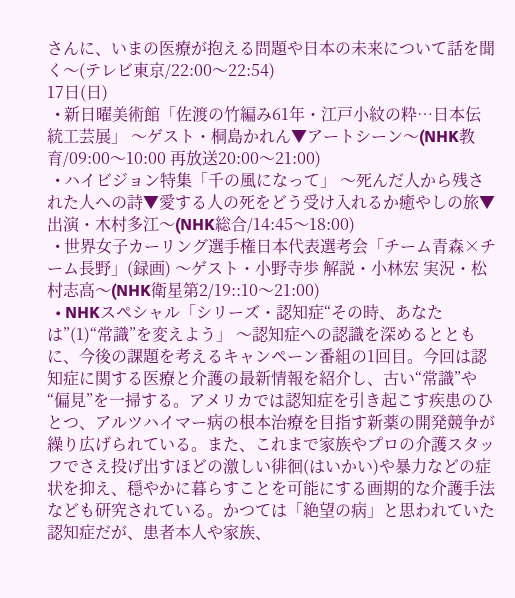さんに、いまの医療が抱える問題や日本の未来について話を聞く〜(テレビ東京/22:00〜22:54)
17日(日)
  • 新日曜美術館「佐渡の竹編み61年・江戸小紋の粋…日本伝統工芸展」 〜ゲスト・桐島かれん▼アートシーン〜(NHK教育/09:00〜10:00 再放送20:00〜21:00)
  • ハイビジョン特集「千の風になって」 〜死んだ人から残された人への詩▼愛する人の死をどう受け入れるか癒やしの旅▼出演・木村多江〜(NHK総合/14:45〜18:00)
  • 世界女子カーリング選手権日本代表選考会「チーム青森×チーム長野」(録画) 〜ゲスト・小野寺歩 解説・小林宏 実況・松村志高〜(NHK衛星第2/19::10〜21:00)
  • NHKスペシャル「シリーズ・認知症“その時、あなたは”(1)“常識”を変えよう」 〜認知症への認識を深めるとともに、今後の課題を考えるキャンペーン番組の1回目。今回は認知症に関する医療と介護の最新情報を紹介し、古い“常識”や“偏見”を一掃する。アメリカでは認知症を引き起こす疾患のひとつ、アルツハイマー病の根本治療を目指す新薬の開発競争が繰り広げられている。また、これまで家族やプロの介護スタッフでさえ投げ出すほどの激しい徘徊(はいかい)や暴力などの症状を抑え、穏やかに暮らすことを可能にする画期的な介護手法なども研究されている。かつては「絶望の病」と思われていた認知症だが、患者本人や家族、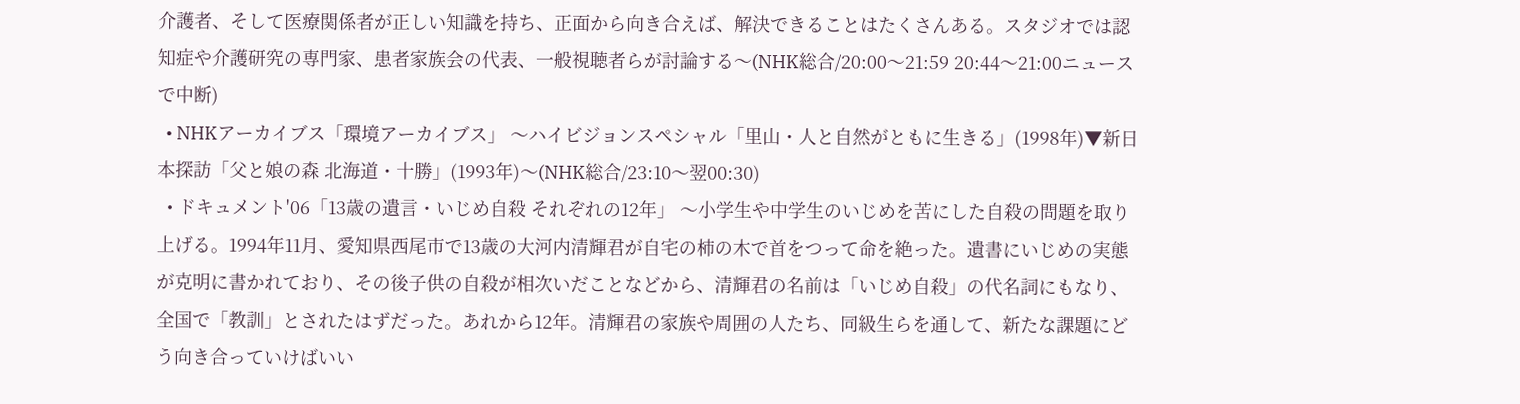介護者、そして医療関係者が正しい知識を持ち、正面から向き合えば、解決できることはたくさんある。スタジオでは認知症や介護研究の専門家、患者家族会の代表、一般視聴者らが討論する〜(NHK総合/20:00〜21:59 20:44〜21:00ニュースで中断)
  • NHKアーカイブス「環境アーカイブス」 〜ハイビジョンスペシャル「里山・人と自然がともに生きる」(1998年)▼新日本探訪「父と娘の森 北海道・十勝」(1993年)〜(NHK総合/23:10〜翌00:30)
  • ドキュメント'06「13歳の遺言・いじめ自殺 それぞれの12年」 〜小学生や中学生のいじめを苦にした自殺の問題を取り上げる。1994年11月、愛知県西尾市で13歳の大河内清輝君が自宅の柿の木で首をつって命を絶った。遺書にいじめの実態が克明に書かれており、その後子供の自殺が相次いだことなどから、清輝君の名前は「いじめ自殺」の代名詞にもなり、全国で「教訓」とされたはずだった。あれから12年。清輝君の家族や周囲の人たち、同級生らを通して、新たな課題にどう向き合っていけばいい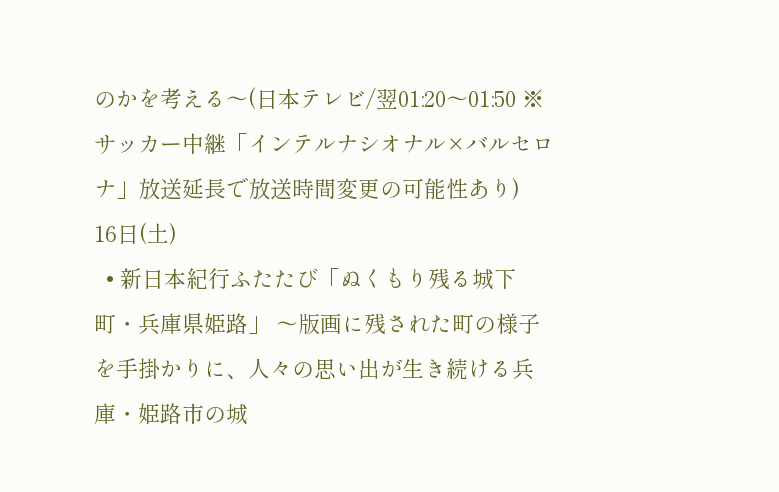のかを考える〜(日本テレビ/翌01:20〜01:50 ※サッカー中継「インテルナシオナル×バルセロナ」放送延長で放送時間変更の可能性あり)
16日(土)
  • 新日本紀行ふたたび「ぬくもり残る城下町・兵庫県姫路」 〜版画に残された町の様子を手掛かりに、人々の思い出が生き続ける兵庫・姫路市の城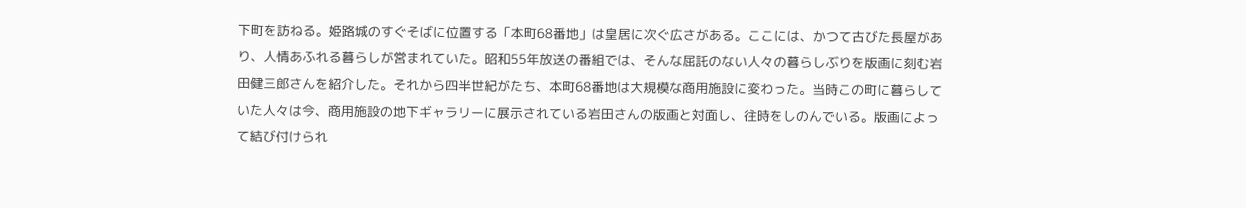下町を訪ねる。姫路城のすぐそばに位置する「本町68番地」は皇居に次ぐ広さがある。ここには、かつて古びた長屋があり、人情あふれる暮らしが営まれていた。昭和55年放送の番組では、そんな屈託のない人々の暮らしぶりを版画に刻む岩田健三郎さんを紹介した。それから四半世紀がたち、本町68番地は大規模な商用施設に変わった。当時この町に暮らしていた人々は今、商用施設の地下ギャラリーに展示されている岩田さんの版画と対面し、往時をしのんでいる。版画によって結び付けられ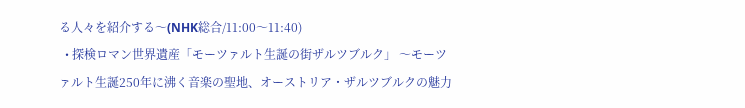る人々を紹介する〜(NHK総合/11:00〜11:40)
  • 探検ロマン世界遺産「モーツァルト生誕の街ザルツブルク」 〜モーツァルト生誕250年に沸く音楽の聖地、オーストリア・ザルツブルクの魅力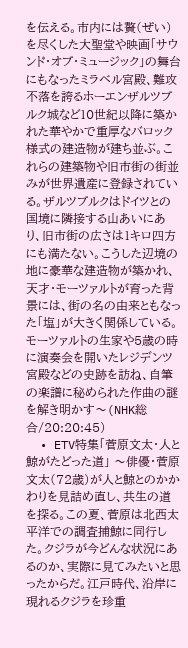を伝える。市内には贅(ぜい)を尽くした大聖堂や映画「サウンド・オブ・ミュージック」の舞台にもなったミラベル宮殿、難攻不落を誇るホーエンザルツブルク城など10世紀以降に築かれた華やかで重厚なバロック様式の建造物が建ち並ぶ。これらの建築物や旧市街の街並みが世界遺産に登録されている。ザルツブルクはドイツとの国境に隣接する山あいにあり、旧市街の広さは1キロ四方にも満たない。こうした辺境の地に豪華な建造物が築かれ、天才・モーツァルトが育った背景には、街の名の由来ともなった「塩」が大きく関係している。モーツァルトの生家や5歳の時に演奏会を開いたレジデンツ宮殿などの史跡を訪ね、自筆の楽譜に秘められた作曲の謎を解き明かす〜(NHK総合/20:20:45)
  • ETV特集「菅原文太・人と鯨がたどった道」 〜俳優・菅原文太(72歳)が人と鯨とのかかわりを見詰め直し、共生の道を探る。この夏、菅原は北西太平洋での調査捕鯨に同行した。クジラが今どんな状況にあるのか、実際に見てみたいと思ったからだ。江戸時代、沿岸に現れるクジラを珍重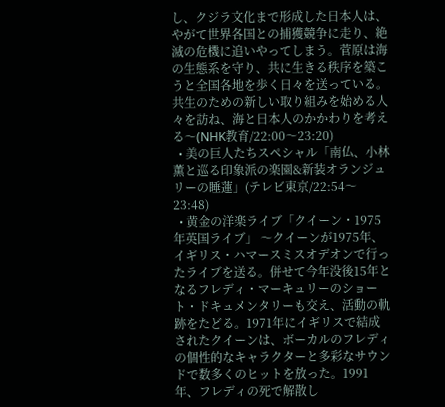し、クジラ文化まで形成した日本人は、やがて世界各国との捕獲競争に走り、絶滅の危機に追いやってしまう。菅原は海の生態系を守り、共に生きる秩序を築こうと全国各地を歩く日々を送っている。共生のための新しい取り組みを始める人々を訪ね、海と日本人のかかわりを考える〜(NHK教育/22:00〜23:20)
  • 美の巨人たちスペシャル「南仏、小林薫と巡る印象派の楽園&新装オランジュリーの睡蓮」(テレビ東京/22:54〜23:48)
  • 黄金の洋楽ライブ「クイーン・1975年英国ライブ」 〜クイーンが1975年、イギリス・ハマースミスオデオンで行ったライブを送る。併せて今年没後15年となるフレディ・マーキュリーのショート・ドキュメンタリーも交え、活動の軌跡をたどる。1971年にイギリスで結成されたクイーンは、ボーカルのフレディの個性的なキャラクターと多彩なサウンドで数多くのヒットを放った。1991年、フレディの死で解散し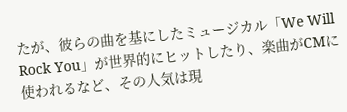たが、彼らの曲を基にしたミュージカル「We Will Rock You」が世界的にヒットしたり、楽曲がCMに使われるなど、その人気は現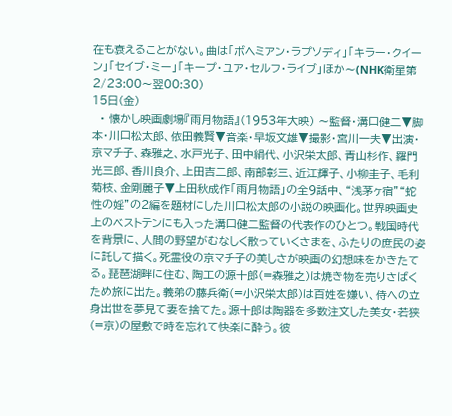在も衰えることがない。曲は「ボヘミアン・ラプソディ」「キラー・クイーン」「セイブ・ミー」「キープ・ユア・セルフ・ライブ」ほか〜(NHK衛星第2/23:00〜翌00:30)
15日(金)
  • 懐かし映画劇場『雨月物語』(1953年大映) 〜監督・溝口健二▼脚本・川口松太郎、依田義賢▼音楽・早坂文雄▼撮影・宮川一夫▼出演・京マチ子、森雅之、水戸光子、田中絹代、小沢栄太郎、青山杉作、羅門光三郎、香川良介、上田吉二郎、南部彰三、近江輝子、小柳圭子、毛利菊枝、金剛麗子▼上田秋成作「雨月物語」の全9話中、“浅茅ヶ宿”“蛇性の婬”の2編を題材にした川口松太郎の小説の映画化。世界映画史上のベストテンにも入った溝口健二監督の代表作のひとつ。戦国時代を背景に、人間の野望がむなしく散っていくさまを、ふたりの庶民の姿に託して描く。死霊役の京マチ子の美しさが映画の幻想味をかきたてる。琵琶湖畔に住む、陶工の源十郎(=森雅之)は焼き物を売りさばくため旅に出た。義弟の藤兵衛(=小沢栄太郎)は百姓を嫌い、侍への立身出世を夢見て妻を捨てた。源十郎は陶器を多数注文した美女・若狭(=京)の屋敷で時を忘れて快楽に酔う。彼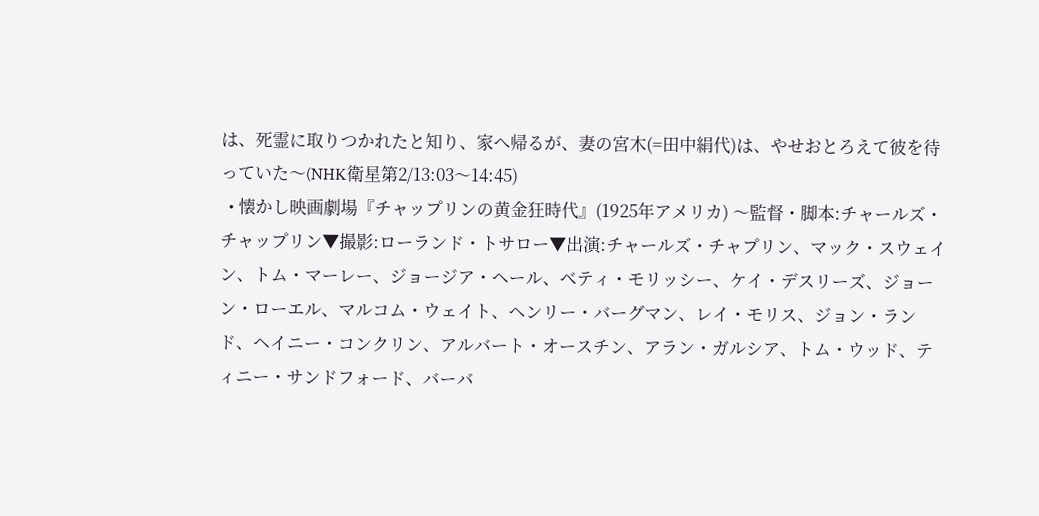は、死霊に取りつかれたと知り、家へ帰るが、妻の宮木(=田中絹代)は、やせおとろえて彼を待っていた〜(NHK衛星第2/13:03〜14:45)
  • 懐かし映画劇場『チャップリンの黄金狂時代』(1925年アメリカ) 〜監督・脚本:チャールズ・チャップリン▼撮影:ローランド・トサロー▼出演:チャールズ・チャプリン、マック・スウェイン、トム・マーレー、ジョージア・ヘール、ベティ・モリッシー、ケイ・デスリーズ、ジョーン・ローエル、マルコム・ウェイト、ヘンリー・バーグマン、レイ・モリス、ジョン・ランド、ヘイニー・コンクリン、アルバート・オースチン、アラン・ガルシア、トム・ウッド、ティニー・サンドフォード、バーバ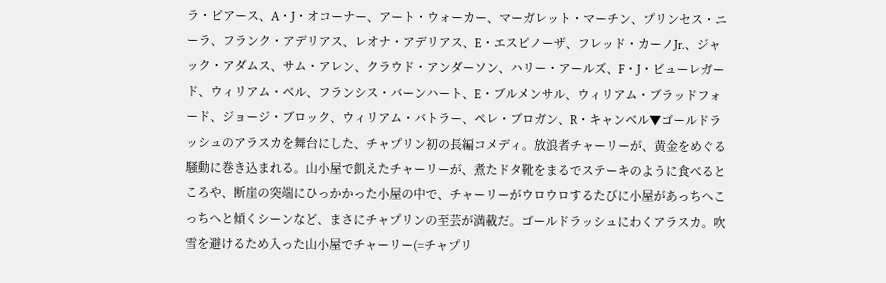ラ・ピアース、A・J・オコーナー、アート・ウォーカー、マーガレット・マーチン、プリンセス・ニーラ、フランク・アデリアス、レオナ・アデリアス、E・エスピノーザ、フレッド・カーノJr.、ジャック・アダムス、サム・アレン、クラウド・アンダーソン、ハリー・アールズ、F・J・ビューレガード、ウィリアム・ベル、フランシス・バーンハート、E・ブルメンサル、ウィリアム・ブラッドフォード、ジョージ・ブロック、ウィリアム・バトラー、ペレ・ブロガン、R・キャンベル▼ゴールドラッシュのアラスカを舞台にした、チャプリン初の長編コメディ。放浪者チャーリーが、黄金をめぐる騒動に巻き込まれる。山小屋で飢えたチャーリーが、煮たドタ靴をまるでステーキのように食べるところや、断崖の突端にひっかかった小屋の中で、チャーリーがウロウロするたびに小屋があっちへこっちへと傾くシーンなど、まさにチャプリンの至芸が満載だ。ゴールドラッシュにわくアラスカ。吹雪を避けるため入った山小屋でチャーリー(=チャプリ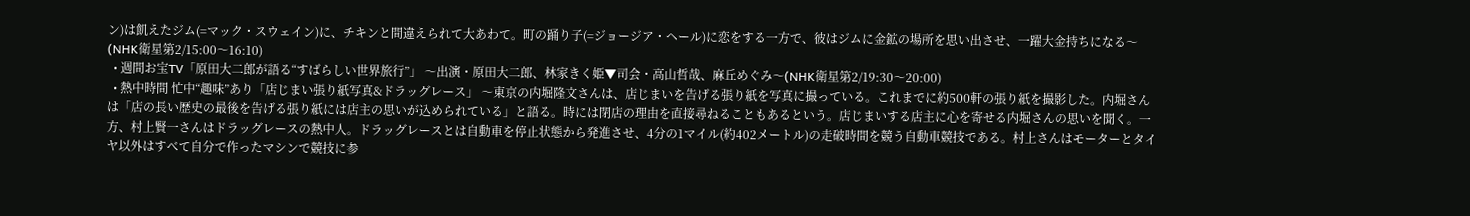ン)は飢えたジム(=マック・スウェイン)に、チキンと間違えられて大あわて。町の踊り子(=ジョージア・ヘール)に恋をする一方で、彼はジムに金鉱の場所を思い出させ、一躍大金持ちになる〜(NHK衛星第2/15:00〜16:10)
  • 週間お宝TV「原田大二郎が語る“すばらしい世界旅行”」 〜出演・原田大二郎、林家きく姫▼司会・高山哲哉、麻丘めぐみ〜(NHK衛星第2/19:30〜20:00)
  • 熱中時間 忙中“趣味”あり「店じまい張り紙写真&ドラッグレース」 〜東京の内堀隆文さんは、店じまいを告げる張り紙を写真に撮っている。これまでに約500軒の張り紙を撮影した。内堀さんは「店の長い歴史の最後を告げる張り紙には店主の思いが込められている」と語る。時には閉店の理由を直接尋ねることもあるという。店じまいする店主に心を寄せる内堀さんの思いを聞く。一方、村上賢一さんはドラッグレースの熱中人。ドラッグレースとは自動車を停止状態から発進させ、4分の1マイル(約402メートル)の走破時間を競う自動車競技である。村上さんはモーターとタイヤ以外はすべて自分で作ったマシンで競技に参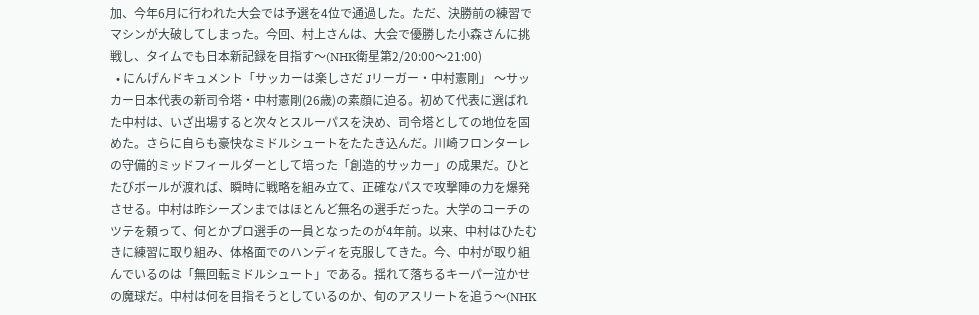加、今年6月に行われた大会では予選を4位で通過した。ただ、決勝前の練習でマシンが大破してしまった。今回、村上さんは、大会で優勝した小森さんに挑戦し、タイムでも日本新記録を目指す〜(NHK衛星第2/20:00〜21:00)
  • にんげんドキュメント「サッカーは楽しさだ Jリーガー・中村憲剛」 〜サッカー日本代表の新司令塔・中村憲剛(26歳)の素顔に迫る。初めて代表に選ばれた中村は、いざ出場すると次々とスルーパスを決め、司令塔としての地位を固めた。さらに自らも豪快なミドルシュートをたたき込んだ。川崎フロンターレの守備的ミッドフィールダーとして培った「創造的サッカー」の成果だ。ひとたびボールが渡れば、瞬時に戦略を組み立て、正確なパスで攻撃陣の力を爆発させる。中村は昨シーズンまではほとんど無名の選手だった。大学のコーチのツテを頼って、何とかプロ選手の一員となったのが4年前。以来、中村はひたむきに練習に取り組み、体格面でのハンディを克服してきた。今、中村が取り組んでいるのは「無回転ミドルシュート」である。揺れて落ちるキーパー泣かせの魔球だ。中村は何を目指そうとしているのか、旬のアスリートを追う〜(NHK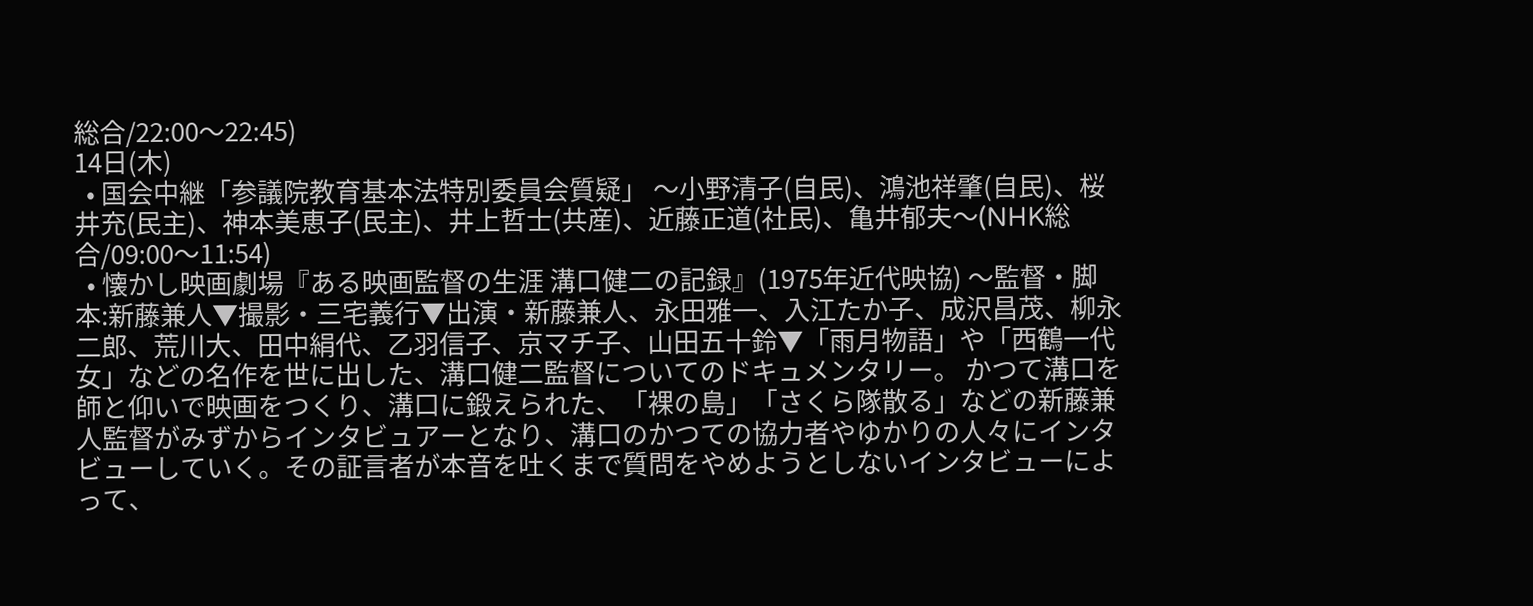総合/22:00〜22:45)
14日(木)
  • 国会中継「参議院教育基本法特別委員会質疑」 〜小野清子(自民)、鴻池祥肇(自民)、桜井充(民主)、神本美恵子(民主)、井上哲士(共産)、近藤正道(社民)、亀井郁夫〜(NHK総合/09:00〜11:54)
  • 懐かし映画劇場『ある映画監督の生涯 溝口健二の記録』(1975年近代映協) 〜監督・脚本:新藤兼人▼撮影・三宅義行▼出演・新藤兼人、永田雅一、入江たか子、成沢昌茂、柳永二郎、荒川大、田中絹代、乙羽信子、京マチ子、山田五十鈴▼「雨月物語」や「西鶴一代女」などの名作を世に出した、溝口健二監督についてのドキュメンタリー。 かつて溝口を師と仰いで映画をつくり、溝口に鍛えられた、「裸の島」「さくら隊散る」などの新藤兼人監督がみずからインタビュアーとなり、溝口のかつての協力者やゆかりの人々にインタビューしていく。その証言者が本音を吐くまで質問をやめようとしないインタビューによって、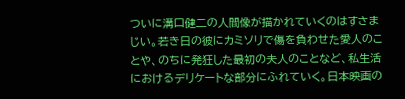ついに溝口健二の人間像が描かれていくのはすさまじい。若き日の彼にカミソリで傷を負わせた愛人のことや、のちに発狂した最初の夫人のことなど、私生活におけるデリケートな部分にふれていく。日本映画の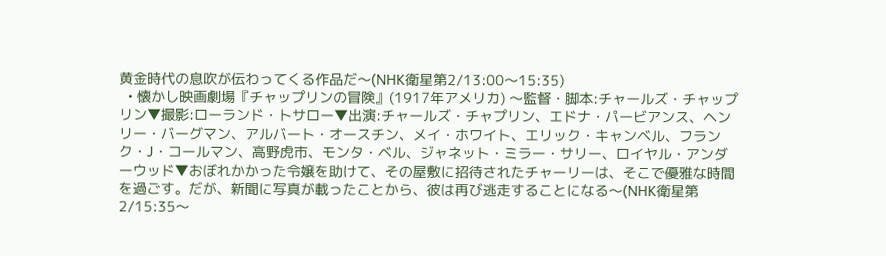黄金時代の息吹が伝わってくる作品だ〜(NHK衛星第2/13:00〜15:35)
  • 懐かし映画劇場『チャップリンの冒険』(1917年アメリカ) 〜監督・脚本:チャールズ・チャップリン▼撮影:ローランド・トサロー▼出演:チャールズ・チャプリン、エドナ・パービアンス、ヘンリー・バーグマン、アルバート・オースチン、メイ・ホワイト、エリック・キャンベル、フランク・J・コールマン、高野虎市、モンタ・ベル、ジャネット・ミラー・サリー、ロイヤル・アンダーウッド▼おぼれかかった令嬢を助けて、その屋敷に招待されたチャーリーは、そこで優雅な時間を過ごす。だが、新聞に写真が載ったことから、彼は再び逃走することになる〜(NHK衛星第2/15:35〜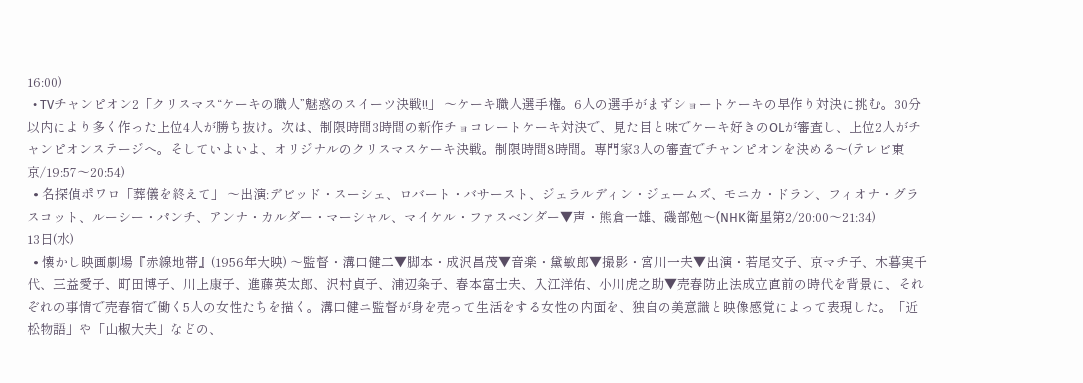16:00)
  • TVチャンピオン2「クリスマス“ケーキの職人”魅惑のスイーツ決戦!!」 〜ケーキ職人選手権。6人の選手がまずショートケーキの早作り対決に挑む。30分以内により多く作った上位4人が勝ち抜け。次は、制限時間3時間の新作チョコレートケーキ対決で、見た目と味でケーキ好きのOLが審査し、上位2人がチャンピオンステージへ。そしていよいよ、オリジナルのクリスマスケーキ決戦。制限時間8時間。専門家3人の審査でチャンピオンを決める〜(テレビ東京/19:57〜20:54)
  • 名探偵ポワロ「葬儀を終えて」 〜出演:デビッド・スーシェ、ロバート・バサースト、ジェラルディン・ジェームズ、モニカ・ドラン、フィオナ・グラスコット、ルーシー・パンチ、アンナ・カルダー・マーシャル、マイケル・ファスベンダー▼声・熊倉一雄、磯部勉〜(NHK衛星第2/20:00〜21:34)
13日(水)
  • 懐かし映画劇場『赤線地帯』(1956年大映) 〜監督・溝口健二▼脚本・成沢昌茂▼音楽・黛敏郎▼撮影・宮川一夫▼出演・若尾文子、京マチ子、木暮実千代、三益愛子、町田博子、川上康子、進藤英太郎、沢村貞子、浦辺粂子、春本富士夫、入江洋佑、小川虎之助▼売春防止法成立直前の時代を背景に、それぞれの事情で売春宿で働く5人の女性たちを描く。溝口健ニ監督が身を売って生活をする女性の内面を、独自の美意識と映像感覚によって表現した。「近松物語」や「山椒大夫」などの、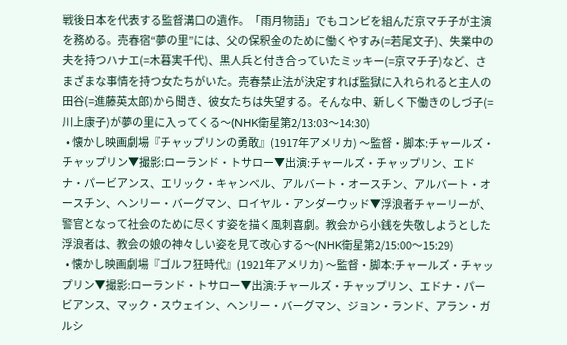戦後日本を代表する監督溝口の遺作。「雨月物語」でもコンビを組んだ京マチ子が主演を務める。売春宿“夢の里”には、父の保釈金のために働くやすみ(=若尾文子)、失業中の夫を持つハナエ(=木暮実千代)、黒人兵と付き合っていたミッキー(=京マチ子)など、さまざまな事情を持つ女たちがいた。売春禁止法が決定すれば監獄に入れられると主人の田谷(=進藤英太郎)から聞き、彼女たちは失望する。そんな中、新しく下働きのしづ子(=川上康子)が夢の里に入ってくる〜(NHK衛星第2/13:03〜14:30)
  • 懐かし映画劇場『チャップリンの勇敢』(1917年アメリカ) 〜監督・脚本:チャールズ・チャップリン▼撮影:ローランド・トサロー▼出演:チャールズ・チャップリン、エドナ・パービアンス、エリック・キャンベル、アルバート・オースチン、アルバート・オースチン、ヘンリー・バーグマン、ロイヤル・アンダーウッド▼浮浪者チャーリーが、警官となって社会のために尽くす姿を描く風刺喜劇。教会から小銭を失敬しようとした浮浪者は、教会の娘の神々しい姿を見て改心する〜(NHK衛星第2/15:00〜15:29)
  • 懐かし映画劇場『ゴルフ狂時代』(1921年アメリカ) 〜監督・脚本:チャールズ・チャップリン▼撮影:ローランド・トサロー▼出演:チャールズ・チャップリン、エドナ・パービアンス、マック・スウェイン、ヘンリー・バーグマン、ジョン・ランド、アラン・ガルシ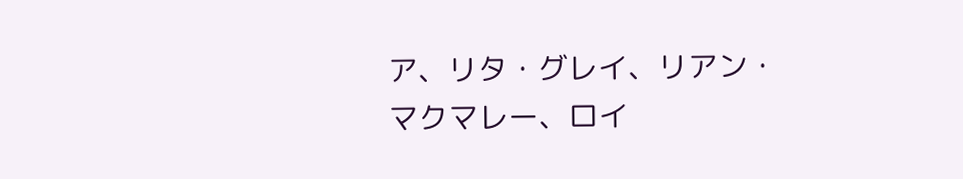ア、リタ・グレイ、リアン・マクマレー、ロイ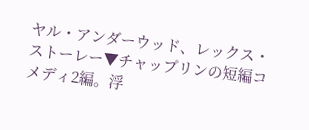ヤル・アンダーウッド、レックス・ストーレー▼チャップリンの短編コメディ2編。浮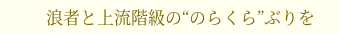浪者と上流階級の“のらくら”ぶりを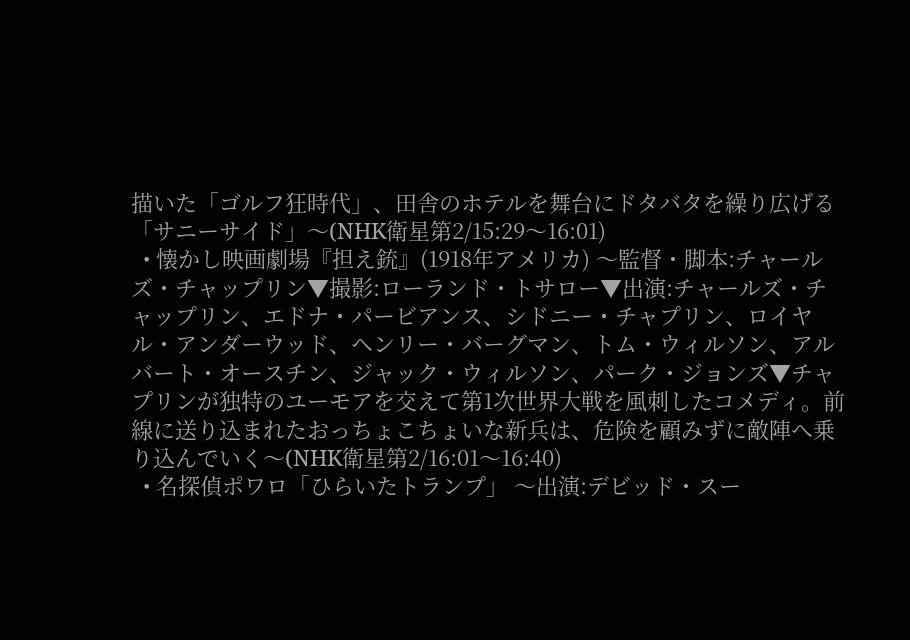描いた「ゴルフ狂時代」、田舎のホテルを舞台にドタバタを繰り広げる「サニーサイド」〜(NHK衛星第2/15:29〜16:01)
  • 懐かし映画劇場『担え銃』(1918年アメリカ) 〜監督・脚本:チャールズ・チャップリン▼撮影:ローランド・トサロー▼出演:チャールズ・チャップリン、エドナ・パービアンス、シドニー・チャプリン、ロイヤル・アンダーウッド、ヘンリー・バーグマン、トム・ウィルソン、アルバート・オースチン、ジャック・ウィルソン、パーク・ジョンズ▼チャプリンが独特のユーモアを交えて第1次世界大戦を風刺したコメディ。前線に送り込まれたおっちょこちょいな新兵は、危険を顧みずに敵陣へ乗り込んでいく〜(NHK衛星第2/16:01〜16:40)
  • 名探偵ポワロ「ひらいたトランプ」 〜出演:デビッド・スー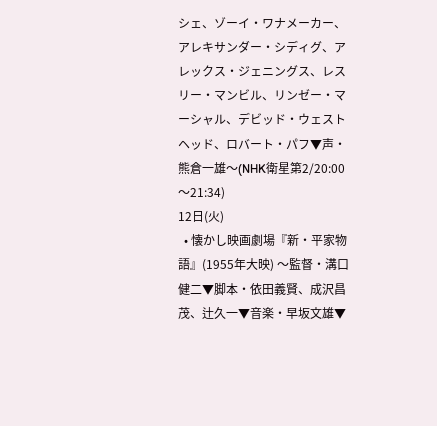シェ、ゾーイ・ワナメーカー、アレキサンダー・シディグ、アレックス・ジェニングス、レスリー・マンビル、リンゼー・マーシャル、デビッド・ウェストヘッド、ロバート・パフ▼声・熊倉一雄〜(NHK衛星第2/20:00〜21:34)
12日(火)
  • 懐かし映画劇場『新・平家物語』(1955年大映) 〜監督・溝口健二▼脚本・依田義賢、成沢昌茂、辻久一▼音楽・早坂文雄▼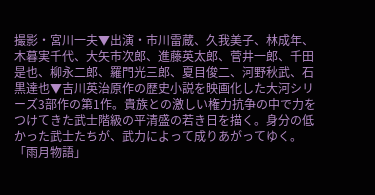撮影・宮川一夫▼出演・市川雷蔵、久我美子、林成年、木暮実千代、大矢市次郎、進藤英太郎、菅井一郎、千田是也、柳永二郎、羅門光三郎、夏目俊二、河野秋武、石黒達也▼吉川英治原作の歴史小説を映画化した大河シリーズ3部作の第1作。貴族との激しい権力抗争の中で力をつけてきた武士階級の平清盛の若き日を描く。身分の低かった武士たちが、武力によって成りあがってゆく。「雨月物語」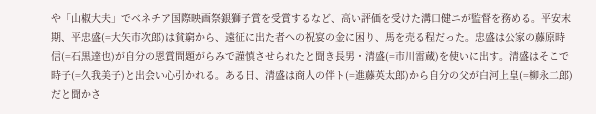や「山椒大夫」でベネチア国際映画祭銀獅子賞を受賞するなど、高い評価を受けた溝口健ニが監督を務める。平安末期、平忠盛(=大矢市次郎)は貧窮から、遠征に出た者への祝宴の金に困り、馬を売る程だった。忠盛は公家の藤原時信(=石黒達也)が自分の恩賞問題がらみで謹慎させられたと聞き長男・清盛(=市川雷蔵)を使いに出す。清盛はそこで時子(=久我美子)と出会い心引かれる。ある日、清盛は商人の伴ト(=進藤英太郎)から自分の父が白河上皇(=柳永二郎)だと聞かさ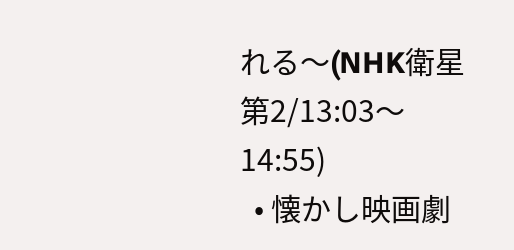れる〜(NHK衛星第2/13:03〜14:55)
  • 懐かし映画劇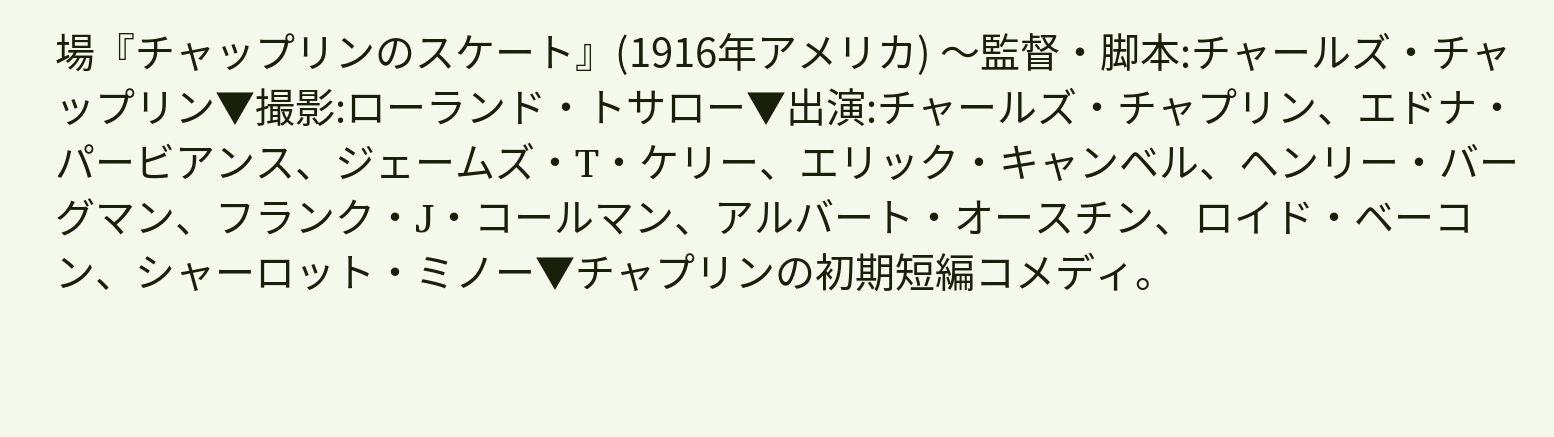場『チャップリンのスケート』(1916年アメリカ) 〜監督・脚本:チャールズ・チャップリン▼撮影:ローランド・トサロー▼出演:チャールズ・チャプリン、エドナ・パービアンス、ジェームズ・T・ケリー、エリック・キャンベル、ヘンリー・バーグマン、フランク・J・コールマン、アルバート・オースチン、ロイド・ベーコン、シャーロット・ミノー▼チャプリンの初期短編コメディ。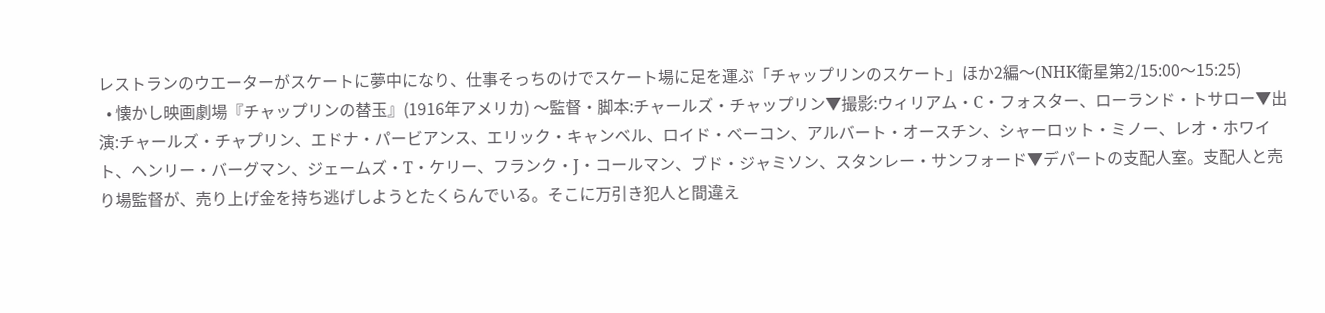レストランのウエーターがスケートに夢中になり、仕事そっちのけでスケート場に足を運ぶ「チャップリンのスケート」ほか2編〜(NHK衛星第2/15:00〜15:25)
  • 懐かし映画劇場『チャップリンの替玉』(1916年アメリカ) 〜監督・脚本:チャールズ・チャップリン▼撮影:ウィリアム・C・フォスター、ローランド・トサロー▼出演:チャールズ・チャプリン、エドナ・パービアンス、エリック・キャンベル、ロイド・ベーコン、アルバート・オースチン、シャーロット・ミノー、レオ・ホワイト、ヘンリー・バーグマン、ジェームズ・T・ケリー、フランク・J・コールマン、ブド・ジャミソン、スタンレー・サンフォード▼デパートの支配人室。支配人と売り場監督が、売り上げ金を持ち逃げしようとたくらんでいる。そこに万引き犯人と間違え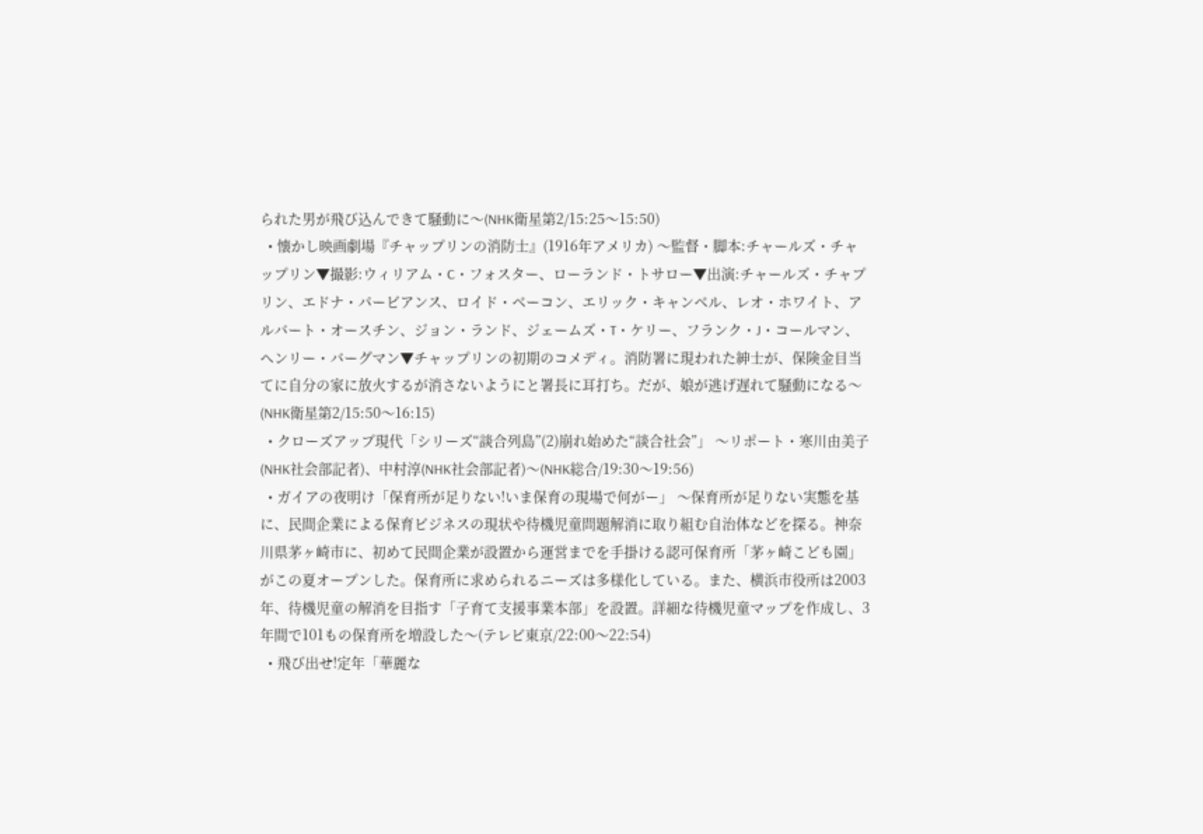られた男が飛び込んできて騒動に〜(NHK衛星第2/15:25〜15:50)
  • 懐かし映画劇場『チャップリンの消防士』(1916年アメリカ) 〜監督・脚本:チャールズ・チャップリン▼撮影:ウィリアム・C・フォスター、ローランド・トサロー▼出演:チャールズ・チャプリン、エドナ・パービアンス、ロイド・ベーコン、エリック・キャンベル、レオ・ホワイト、アルバート・オースチン、ジョン・ランド、ジェームズ・T・ケリー、フランク・J・コールマン、ヘンリー・バーグマン▼チャップリンの初期のコメディ。消防署に現われた紳士が、保険金目当てに自分の家に放火するが消さないようにと署長に耳打ち。だが、娘が逃げ遅れて騒動になる〜(NHK衛星第2/15:50〜16:15)
  • クローズアップ現代「シリーズ“談合列島”(2)崩れ始めた“談合社会”」 〜リポート・寒川由美子(NHK社会部記者)、中村淳(NHK社会部記者)〜(NHK総合/19:30〜19:56)
  • ガイアの夜明け「保育所が足りない!いま保育の現場で何がー」 〜保育所が足りない実態を基に、民間企業による保育ビジネスの現状や待機児童問題解消に取り組む自治体などを探る。神奈川県茅ヶ崎市に、初めて民間企業が設置から運営までを手掛ける認可保育所「茅ヶ崎こども園」がこの夏オープンした。保育所に求められるニーズは多様化している。また、横浜市役所は2003年、待機児童の解消を目指す「子育て支援事業本部」を設置。詳細な待機児童マップを作成し、3年間で101もの保育所を増設した〜(テレビ東京/22:00〜22:54)
  • 飛び出せ!定年「華麗な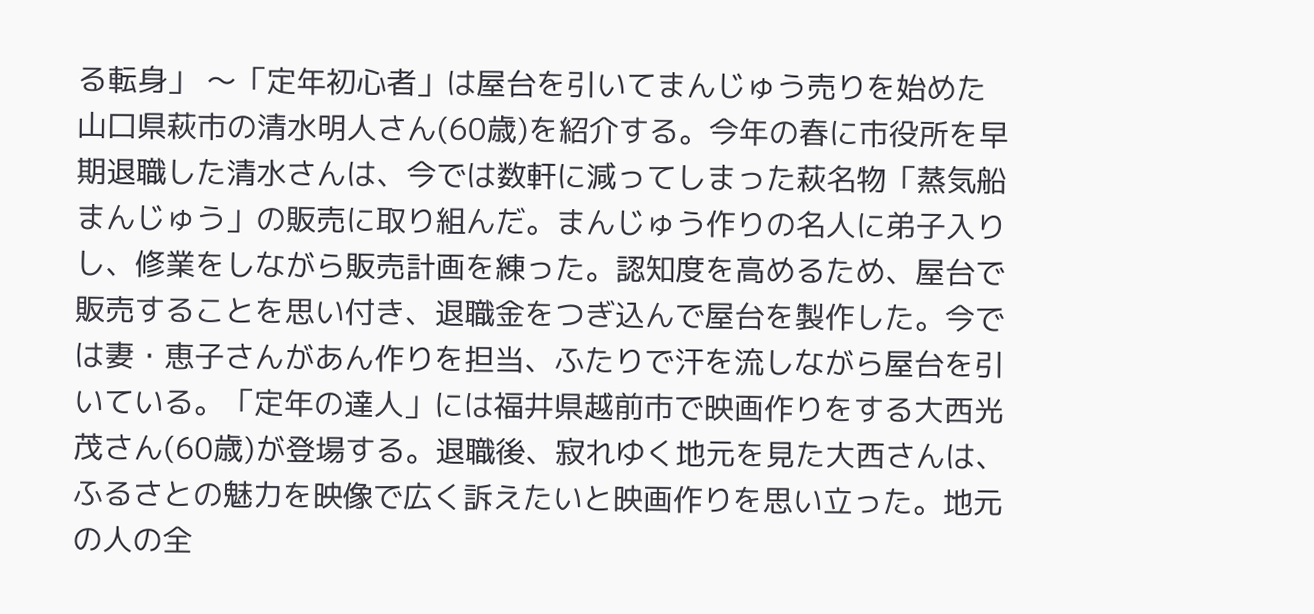る転身」 〜「定年初心者」は屋台を引いてまんじゅう売りを始めた山口県萩市の清水明人さん(60歳)を紹介する。今年の春に市役所を早期退職した清水さんは、今では数軒に減ってしまった萩名物「蒸気船まんじゅう」の販売に取り組んだ。まんじゅう作りの名人に弟子入りし、修業をしながら販売計画を練った。認知度を高めるため、屋台で販売することを思い付き、退職金をつぎ込んで屋台を製作した。今では妻・恵子さんがあん作りを担当、ふたりで汗を流しながら屋台を引いている。「定年の達人」には福井県越前市で映画作りをする大西光茂さん(60歳)が登場する。退職後、寂れゆく地元を見た大西さんは、ふるさとの魅力を映像で広く訴えたいと映画作りを思い立った。地元の人の全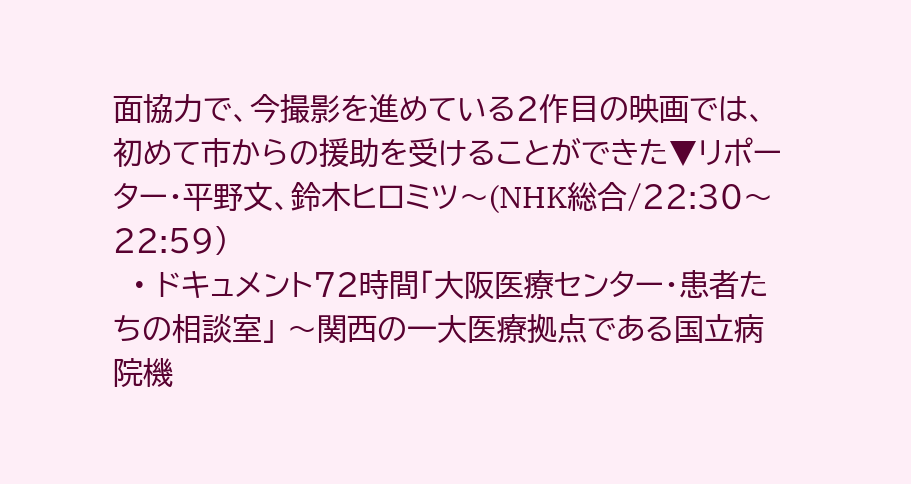面協力で、今撮影を進めている2作目の映画では、初めて市からの援助を受けることができた▼リポーター・平野文、鈴木ヒロミツ〜(NHK総合/22:30〜22:59)
  • ドキュメント72時間「大阪医療センター・患者たちの相談室」 〜関西の一大医療拠点である国立病院機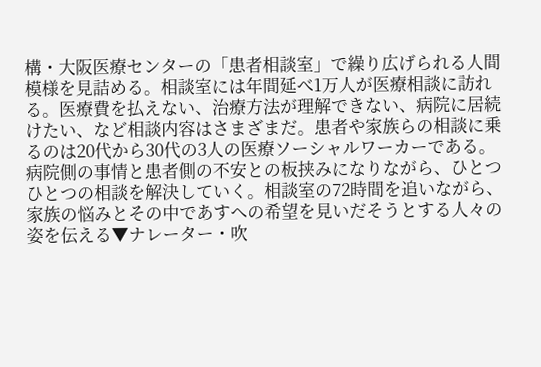構・大阪医療センターの「患者相談室」で繰り広げられる人間模様を見詰める。相談室には年間延べ1万人が医療相談に訪れる。医療費を払えない、治療方法が理解できない、病院に居続けたい、など相談内容はさまざまだ。患者や家族らの相談に乗るのは20代から30代の3人の医療ソーシャルワーカーである。病院側の事情と患者側の不安との板挟みになりながら、ひとつひとつの相談を解決していく。相談室の72時間を追いながら、家族の悩みとその中であすへの希望を見いだそうとする人々の姿を伝える▼ナレーター・吹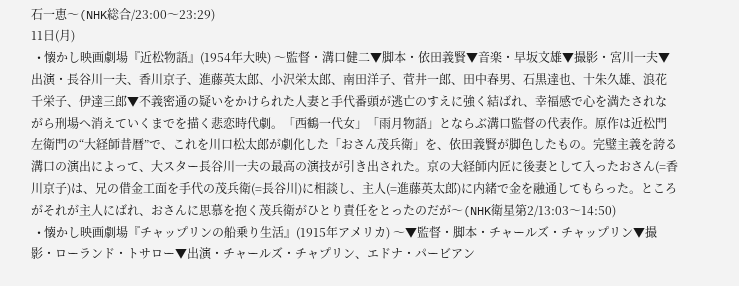石一恵〜(NHK総合/23:00〜23:29)
11日(月)
  • 懐かし映画劇場『近松物語』(1954年大映) 〜監督・溝口健二▼脚本・依田義賢▼音楽・早坂文雄▼撮影・宮川一夫▼出演・長谷川一夫、香川京子、進藤英太郎、小沢栄太郎、南田洋子、菅井一郎、田中春男、石黒達也、十朱久雄、浪花千栄子、伊達三郎▼不義密通の疑いをかけられた人妻と手代番頭が逃亡のすえに強く結ばれ、幸福感で心を満たされながら刑場へ消えていくまでを描く悲恋時代劇。「西鶴一代女」「雨月物語」とならぶ溝口監督の代表作。原作は近松門左衛門の“大経師昔暦”で、これを川口松太郎が劇化した「おさん茂兵衛」を、依田義賢が脚色したもの。完璧主義を誇る溝口の演出によって、大スター長谷川一夫の最高の演技が引き出された。京の大経師内匠に後妻として入ったおさん(=香川京子)は、兄の借金工面を手代の茂兵衛(=長谷川)に相談し、主人(=進藤英太郎)に内緒で金を融通してもらった。ところがそれが主人にばれ、おさんに思慕を抱く茂兵衛がひとり責任をとったのだが〜(NHK衛星第2/13:03〜14:50)
  • 懐かし映画劇場『チャップリンの船乗り生活』(1915年アメリカ) 〜▼監督・脚本・チャールズ・チャップリン▼撮影・ローランド・トサロー▼出演・チャールズ・チャプリン、エドナ・パービアン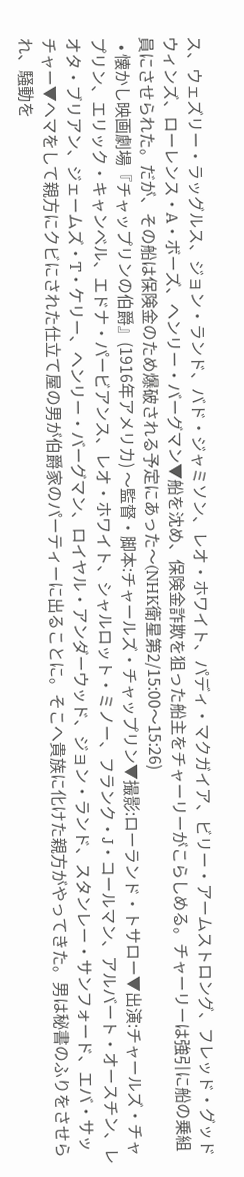ス、ウェズリー・ラッグルス、ジョン・ランド、バド・ジャミソン、レオ・ホワイト、パディ・マクガイア、ビリー・アームストロング、フレッド・グッドウィンズ、ローレンス・A・ボーズ、ヘンリー・バーグマン▼船を沈め、保険金詐欺を狙った船主をチャーリーがこらしめる。チャーリーは強引に船の乗組員にさせられた。だが、その船は保険金のため爆破される予定にあった〜(NHK衛星第2/15:00〜15:26)
  • 懐かし映画劇場『チャップリンの伯爵』(1916年アメリカ) 〜監督・脚本:チャールズ・チャップリン▼撮影:ローランド・トサロー▼出演:チャールズ・チャプリン、エリック・キャンベル、エドナ・パービアンス、レオ・ホワイト、シャルロット・ミノー、フランク・J・コールマン、アルバート・オースチン、レオタ・ブリアン、ジェームズ・T・ケリー、ヘンリー・バーグマン、ロイヤル・アンダーウッド、ジョン・ランド、スタンレー・サンフォード、エバ・サッチャー▼ヘマをして親方にクビにされた仕立て屋の男が伯爵家のパーティーに出ることに。そこへ貴族に化けた親方がやってきた。男は秘書のふりをさせられ、騒動を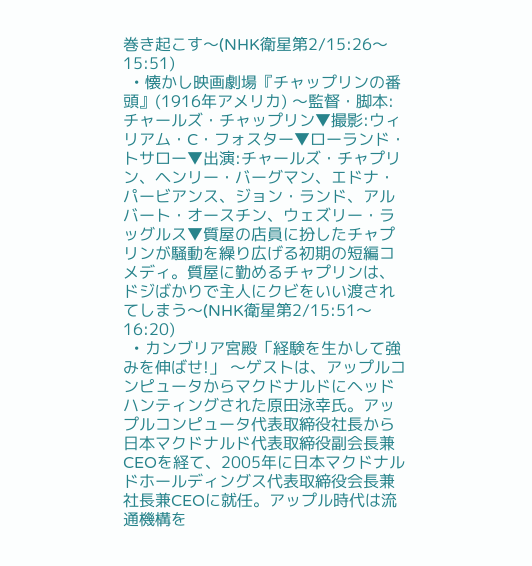巻き起こす〜(NHK衛星第2/15:26〜15:51)
  • 懐かし映画劇場『チャップリンの番頭』(1916年アメリカ) 〜監督・脚本:チャールズ・チャップリン▼撮影:ウィリアム・C・フォスター▼ローランド・トサロー▼出演:チャールズ・チャプリン、ヘンリー・バーグマン、エドナ・パービアンス、ジョン・ランド、アルバート・オースチン、ウェズリー・ラッグルス▼質屋の店員に扮したチャプリンが騒動を繰り広げる初期の短編コメディ。質屋に勤めるチャプリンは、ドジばかりで主人にクビをいい渡されてしまう〜(NHK衛星第2/15:51〜16:20)
  • カンブリア宮殿「経験を生かして強みを伸ばせ!」 〜ゲストは、アップルコンピュータからマクドナルドにヘッドハンティングされた原田泳幸氏。アップルコンピュータ代表取締役社長から日本マクドナルド代表取締役副会長兼CEOを経て、2005年に日本マクドナルドホールディングス代表取締役会長兼社長兼CEOに就任。アップル時代は流通機構を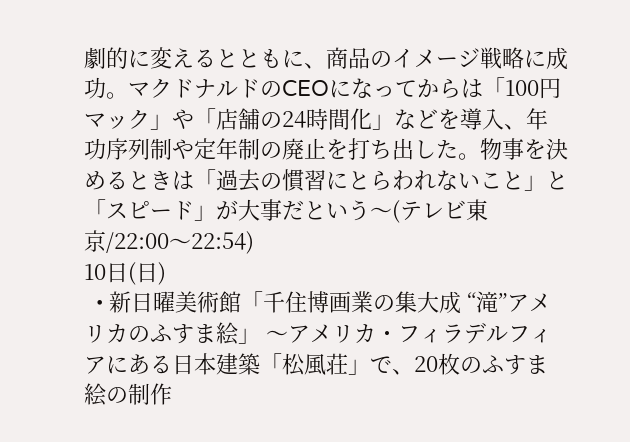劇的に変えるとともに、商品のイメージ戦略に成功。マクドナルドのCEOになってからは「100円マック」や「店舗の24時間化」などを導入、年功序列制や定年制の廃止を打ち出した。物事を決めるときは「過去の慣習にとらわれないこと」と「スピード」が大事だという〜(テレビ東京/22:00〜22:54)
10日(日)
  • 新日曜美術館「千住博画業の集大成 “滝”アメリカのふすま絵」 〜アメリカ・フィラデルフィアにある日本建築「松風荘」で、20枚のふすま絵の制作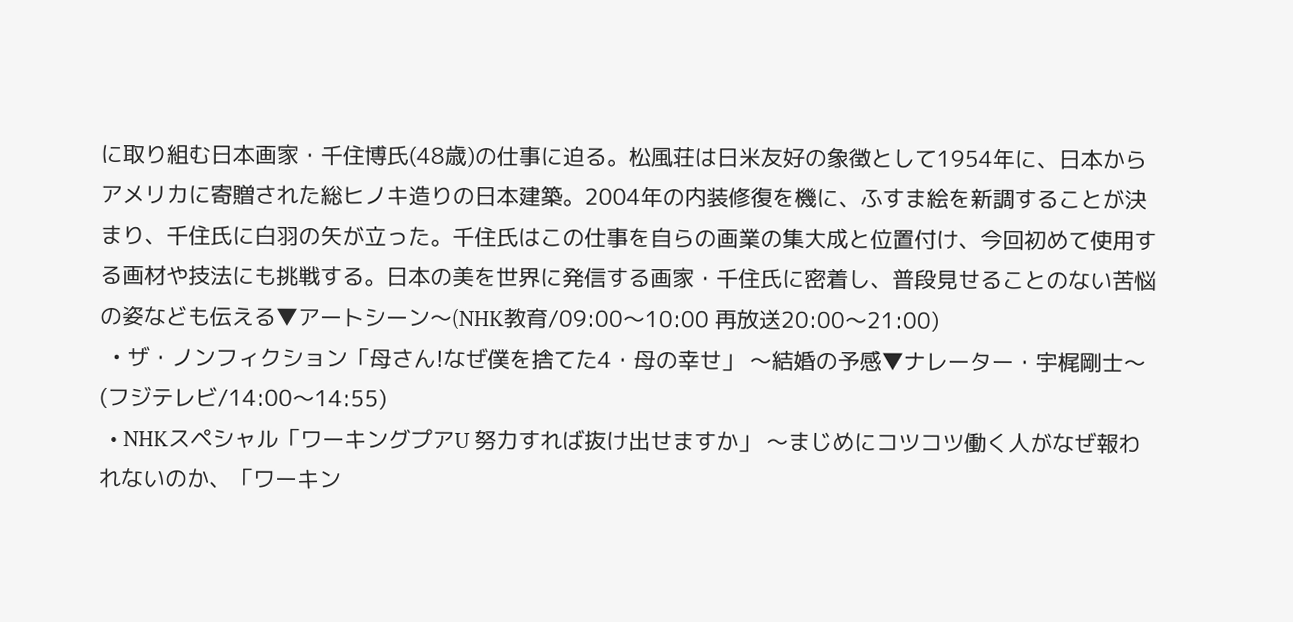に取り組む日本画家・千住博氏(48歳)の仕事に迫る。松風荘は日米友好の象徴として1954年に、日本からアメリカに寄贈された総ヒノキ造りの日本建築。2004年の内装修復を機に、ふすま絵を新調することが決まり、千住氏に白羽の矢が立った。千住氏はこの仕事を自らの画業の集大成と位置付け、今回初めて使用する画材や技法にも挑戦する。日本の美を世界に発信する画家・千住氏に密着し、普段見せることのない苦悩の姿なども伝える▼アートシーン〜(NHK教育/09:00〜10:00 再放送20:00〜21:00)
  • ザ・ノンフィクション「母さん!なぜ僕を捨てた4・母の幸せ」 〜結婚の予感▼ナレーター・宇梶剛士〜(フジテレビ/14:00〜14:55)
  • NHKスペシャル「ワーキングプアU 努力すれば抜け出せますか」 〜まじめにコツコツ働く人がなぜ報われないのか、「ワーキン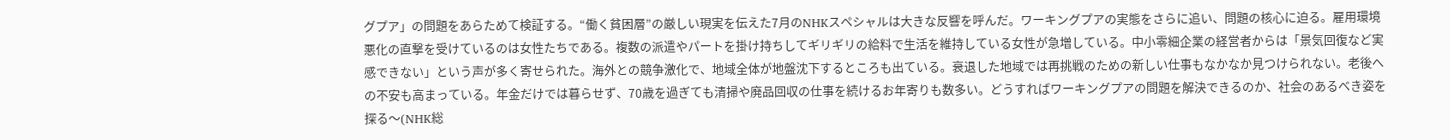グプア」の問題をあらためて検証する。“働く貧困層”の厳しい現実を伝えた7月のNHKスペシャルは大きな反響を呼んだ。ワーキングプアの実態をさらに追い、問題の核心に迫る。雇用環境悪化の直撃を受けているのは女性たちである。複数の派遣やパートを掛け持ちしてギリギリの給料で生活を維持している女性が急増している。中小零細企業の経営者からは「景気回復など実感できない」という声が多く寄せられた。海外との競争激化で、地域全体が地盤沈下するところも出ている。衰退した地域では再挑戦のための新しい仕事もなかなか見つけられない。老後への不安も高まっている。年金だけでは暮らせず、70歳を過ぎても清掃や廃品回収の仕事を続けるお年寄りも数多い。どうすればワーキングプアの問題を解決できるのか、社会のあるべき姿を探る〜(NHK総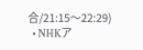合/21:15〜22:29)
  • NHKア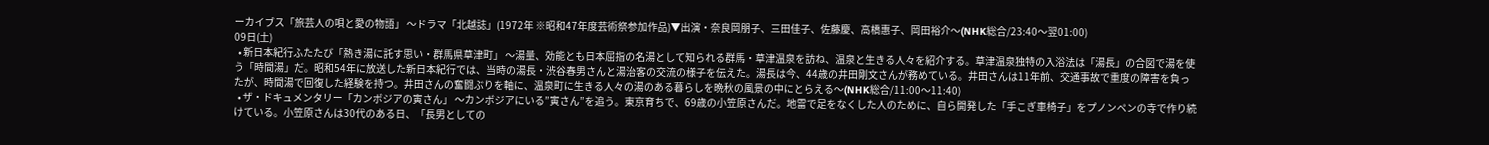ーカイブス「旅芸人の唄と愛の物語」 〜ドラマ「北越誌」(1972年 ※昭和47年度芸術祭参加作品)▼出演・奈良岡朋子、三田佳子、佐藤慶、高橋惠子、岡田裕介〜(NHK総合/23:40〜翌01:00)
09日(土)
  • 新日本紀行ふたたび「熱き湯に託す思い・群馬県草津町」 〜湯量、効能とも日本屈指の名湯として知られる群馬・草津温泉を訪ね、温泉と生きる人々を紹介する。草津温泉独特の入浴法は「湯長」の合図で湯を使う「時間湯」だ。昭和54年に放送した新日本紀行では、当時の湯長・渋谷春男さんと湯治客の交流の様子を伝えた。湯長は今、44歳の井田剛文さんが務めている。井田さんは11年前、交通事故で重度の障害を負ったが、時間湯で回復した経験を持つ。井田さんの奮闘ぶりを軸に、温泉町に生きる人々の湯のある暮らしを晩秋の風景の中にとらえる〜(NHK総合/11:00〜11:40)
  • ザ・ドキュメンタリー「カンボジアの寅さん」 〜カンボジアにいる”寅さん”を追う。東京育ちで、69歳の小笠原さんだ。地雷で足をなくした人のために、自ら開発した「手こぎ車椅子」をプノンペンの寺で作り続けている。小笠原さんは30代のある日、「長男としての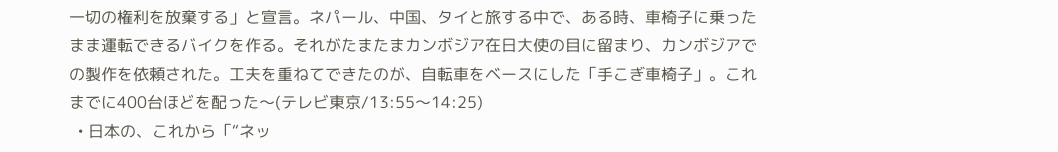一切の権利を放棄する」と宣言。ネパール、中国、タイと旅する中で、ある時、車椅子に乗ったまま運転できるバイクを作る。それがたまたまカンボジア在日大使の目に留まり、カンボジアでの製作を依頼された。工夫を重ねてできたのが、自転車をベースにした「手こぎ車椅子」。これまでに400台ほどを配った〜(テレビ東京/13:55〜14:25)
  • 日本の、これから「“ネッ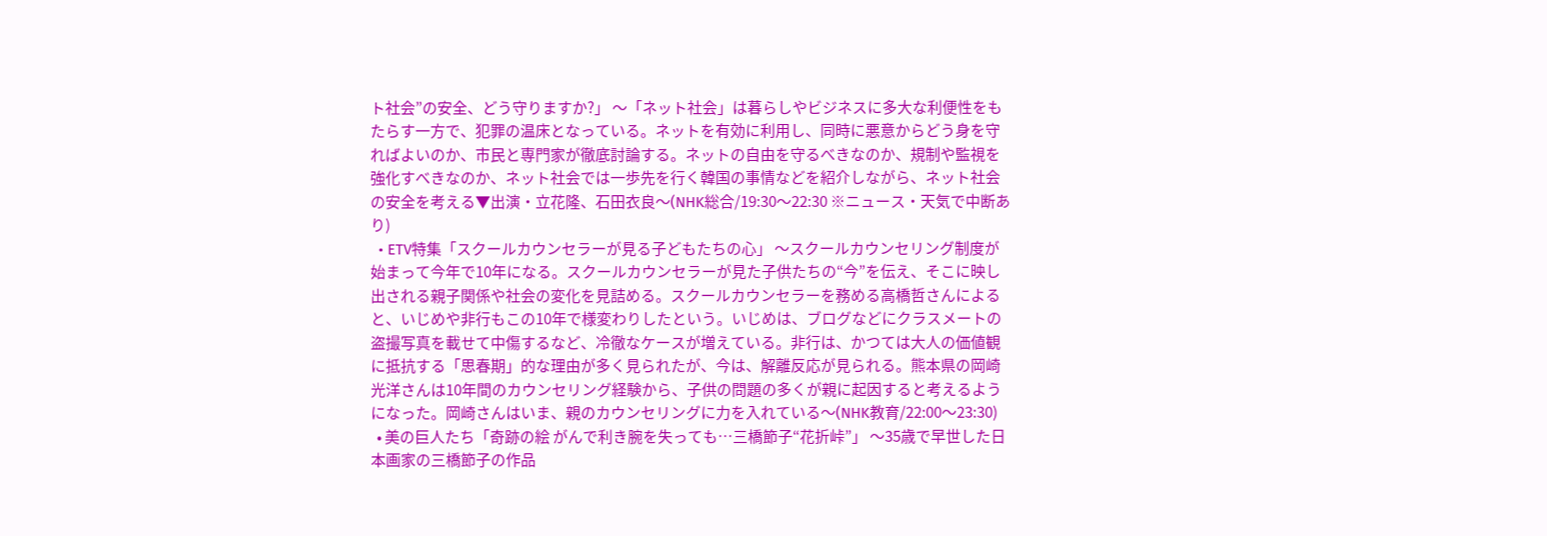ト社会”の安全、どう守りますか?」 〜「ネット社会」は暮らしやビジネスに多大な利便性をもたらす一方で、犯罪の温床となっている。ネットを有効に利用し、同時に悪意からどう身を守ればよいのか、市民と専門家が徹底討論する。ネットの自由を守るべきなのか、規制や監視を強化すべきなのか、ネット社会では一歩先を行く韓国の事情などを紹介しながら、ネット社会の安全を考える▼出演・立花隆、石田衣良〜(NHK総合/19:30〜22:30 ※ニュース・天気で中断あり)
  • ETV特集「スクールカウンセラーが見る子どもたちの心」 〜スクールカウンセリング制度が始まって今年で10年になる。スクールカウンセラーが見た子供たちの“今”を伝え、そこに映し出される親子関係や社会の変化を見詰める。スクールカウンセラーを務める高橋哲さんによると、いじめや非行もこの10年で様変わりしたという。いじめは、ブログなどにクラスメートの盗撮写真を載せて中傷するなど、冷徹なケースが増えている。非行は、かつては大人の価値観に抵抗する「思春期」的な理由が多く見られたが、今は、解離反応が見られる。熊本県の岡崎光洋さんは10年間のカウンセリング経験から、子供の問題の多くが親に起因すると考えるようになった。岡崎さんはいま、親のカウンセリングに力を入れている〜(NHK教育/22:00〜23:30)
  • 美の巨人たち「奇跡の絵 がんで利き腕を失っても…三橋節子“花折峠”」 〜35歳で早世した日本画家の三橋節子の作品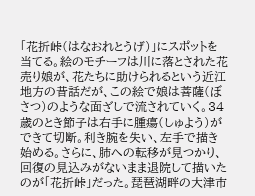「花折峠(はなおれとうげ)」にスポットを当てる。絵のモチーフは川に落とされた花売り娘が、花たちに助けられるという近江地方の昔話だが、この絵で娘は菩薩(ぼさつ)のような面ざしで流されていく。34歳のとき節子は右手に腫瘍(しゅよう)ができて切断。利き腕を失い、左手で描き始める。さらに、肺への転移が見つかり、回復の見込みがないまま退院して描いたのが「花折峠」だった。琵琶湖畔の大津市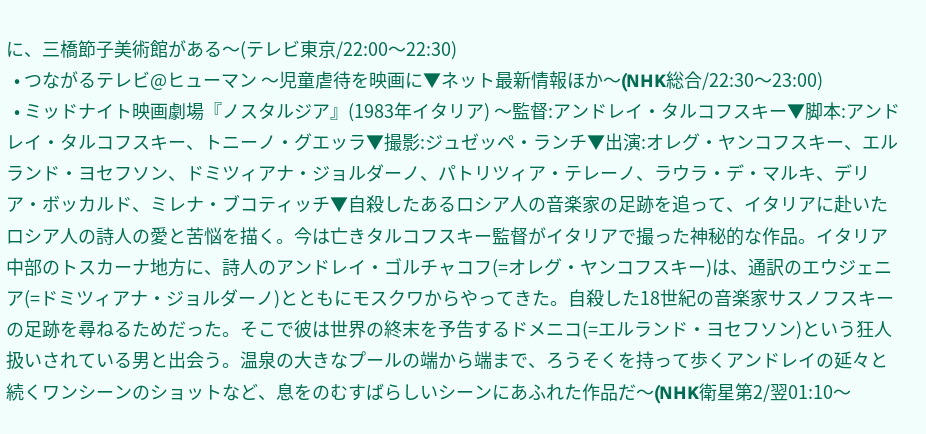に、三橋節子美術館がある〜(テレビ東京/22:00〜22:30)
  • つながるテレビ@ヒューマン 〜児童虐待を映画に▼ネット最新情報ほか〜(NHK総合/22:30〜23:00)
  • ミッドナイト映画劇場『ノスタルジア』(1983年イタリア) 〜監督:アンドレイ・タルコフスキー▼脚本:アンドレイ・タルコフスキー、トニーノ・グエッラ▼撮影:ジュゼッペ・ランチ▼出演:オレグ・ヤンコフスキー、エルランド・ヨセフソン、ドミツィアナ・ジョルダーノ、パトリツィア・テレーノ、ラウラ・デ・マルキ、デリア・ボッカルド、ミレナ・ブコティッチ▼自殺したあるロシア人の音楽家の足跡を追って、イタリアに赴いたロシア人の詩人の愛と苦悩を描く。今は亡きタルコフスキー監督がイタリアで撮った神秘的な作品。イタリア中部のトスカーナ地方に、詩人のアンドレイ・ゴルチャコフ(=オレグ・ヤンコフスキー)は、通訳のエウジェニア(=ドミツィアナ・ジョルダーノ)とともにモスクワからやってきた。自殺した18世紀の音楽家サスノフスキーの足跡を尋ねるためだった。そこで彼は世界の終末を予告するドメニコ(=エルランド・ヨセフソン)という狂人扱いされている男と出会う。温泉の大きなプールの端から端まで、ろうそくを持って歩くアンドレイの延々と続くワンシーンのショットなど、息をのむすばらしいシーンにあふれた作品だ〜(NHK衛星第2/翌01:10〜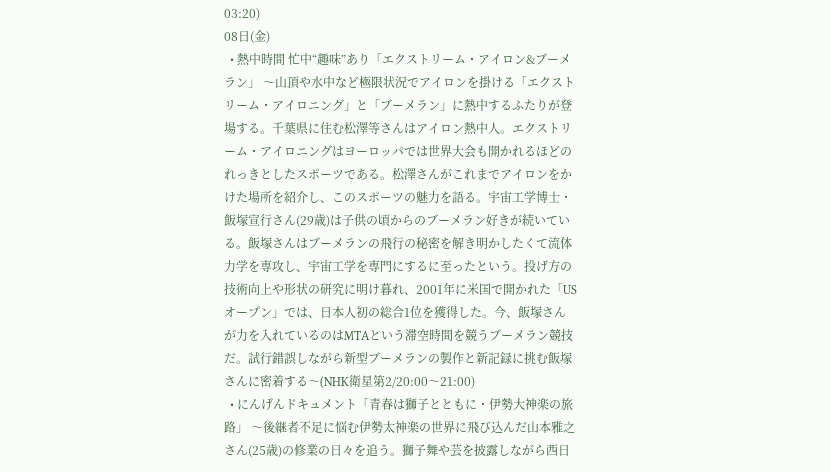03:20)
08日(金)
  • 熱中時間 忙中“趣味”あり「エクストリーム・アイロン&ブーメラン」 〜山頂や水中など極限状況でアイロンを掛ける「エクストリーム・アイロニング」と「ブーメラン」に熱中するふたりが登場する。千葉県に住む松澤等さんはアイロン熱中人。エクストリーム・アイロニングはヨーロッパでは世界大会も開かれるほどのれっきとしたスポーツである。松澤さんがこれまでアイロンをかけた場所を紹介し、このスポーツの魅力を語る。宇宙工学博士・飯塚宣行さん(29歳)は子供の頃からのブーメラン好きが続いている。飯塚さんはブーメランの飛行の秘密を解き明かしたくて流体力学を専攻し、宇宙工学を専門にするに至ったという。投げ方の技術向上や形状の研究に明け暮れ、2001年に米国で開かれた「USオープン」では、日本人初の総合1位を獲得した。今、飯塚さんが力を入れているのはMTAという滞空時間を競うブーメラン競技だ。試行錯誤しながら新型ブーメランの製作と新記録に挑む飯塚さんに密着する〜(NHK衛星第2/20:00〜21:00)
  • にんげんドキュメント「青春は獅子とともに・伊勢大神楽の旅路」 〜後継者不足に悩む伊勢太神楽の世界に飛び込んだ山本雅之さん(25歳)の修業の日々を追う。獅子舞や芸を披露しながら西日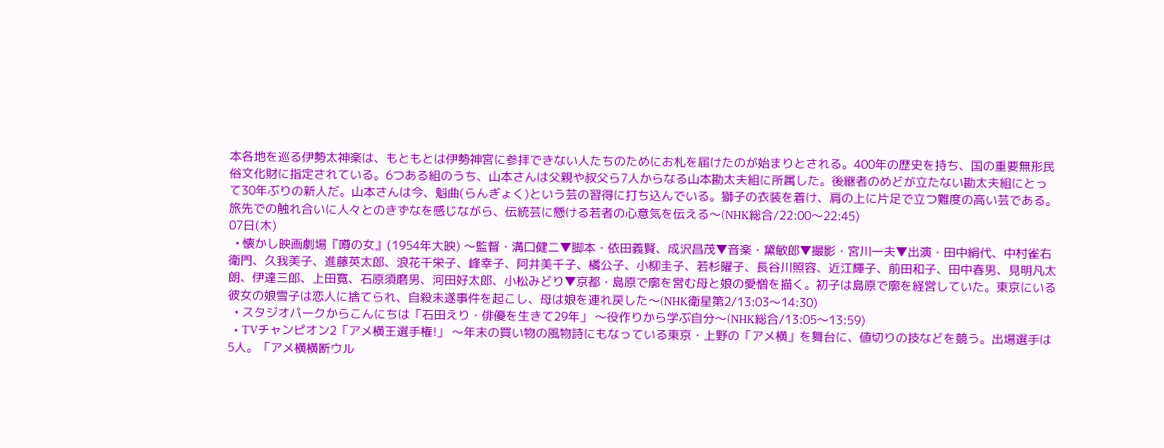本各地を巡る伊勢太神楽は、もともとは伊勢神宮に参拝できない人たちのためにお札を届けたのが始まりとされる。400年の歴史を持ち、国の重要無形民俗文化財に指定されている。6つある組のうち、山本さんは父親や叔父ら7人からなる山本勘太夫組に所属した。後継者のめどが立たない勘太夫組にとって30年ぶりの新人だ。山本さんは今、魁曲(らんぎょく)という芸の習得に打ち込んでいる。獅子の衣装を着け、肩の上に片足で立つ難度の高い芸である。旅先での触れ合いに人々とのきずなを感じながら、伝統芸に懸ける若者の心意気を伝える〜(NHK総合/22:00〜22:45)
07日(木)
  • 懐かし映画劇場『噂の女』(1954年大映) 〜監督・溝口健二▼脚本・依田義賢、成沢昌茂▼音楽・黛敏郎▼撮影・宮川一夫▼出演・田中絹代、中村雀右衛門、久我美子、進藤英太郎、浪花千栄子、峰幸子、阿井美千子、橘公子、小柳圭子、若杉曜子、長谷川照容、近江輝子、前田和子、田中春男、見明凡太朗、伊達三郎、上田寛、石原須磨男、河田好太郎、小松みどり▼京都・島原で廓を営む母と娘の愛憎を描く。初子は島原で廓を経営していた。東京にいる彼女の娘雪子は恋人に捨てられ、自殺未遂事件を起こし、母は娘を連れ戻した〜(NHK衛星第2/13:03〜14:30)
  • スタジオパークからこんにちは「石田えり・俳優を生きて29年」 〜役作りから学ぶ自分〜(NHK総合/13:05〜13:59)
  • TVチャンピオン2「アメ横王選手権!」 〜年末の買い物の風物詩にもなっている東京・上野の「アメ横」を舞台に、値切りの技などを競う。出場選手は5人。「アメ横横断ウル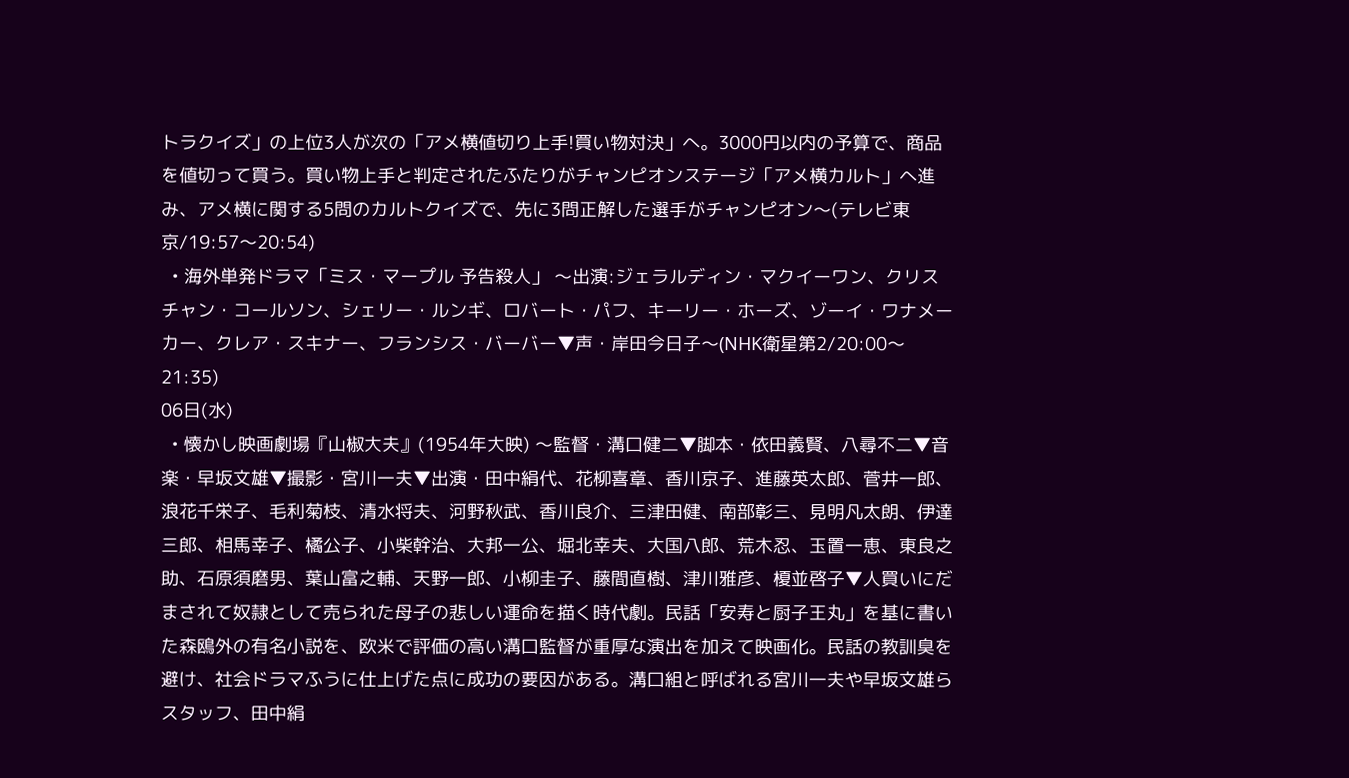トラクイズ」の上位3人が次の「アメ横値切り上手!買い物対決」へ。3000円以内の予算で、商品を値切って買う。買い物上手と判定されたふたりがチャンピオンステージ「アメ横カルト」へ進み、アメ横に関する5問のカルトクイズで、先に3問正解した選手がチャンピオン〜(テレビ東京/19:57〜20:54)
  • 海外単発ドラマ「ミス・マープル 予告殺人」 〜出演:ジェラルディン・マクイーワン、クリスチャン・コールソン、シェリー・ルンギ、ロバート・パフ、キーリー・ホーズ、ゾーイ・ワナメーカー、クレア・スキナー、フランシス・バーバー▼声・岸田今日子〜(NHK衛星第2/20:00〜21:35)
06日(水)
  • 懐かし映画劇場『山椒大夫』(1954年大映) 〜監督・溝口健二▼脚本・依田義賢、八尋不二▼音楽・早坂文雄▼撮影・宮川一夫▼出演・田中絹代、花柳喜章、香川京子、進藤英太郎、菅井一郎、浪花千栄子、毛利菊枝、清水将夫、河野秋武、香川良介、三津田健、南部彰三、見明凡太朗、伊達三郎、相馬幸子、橘公子、小柴幹治、大邦一公、堀北幸夫、大国八郎、荒木忍、玉置一恵、東良之助、石原須磨男、葉山富之輔、天野一郎、小柳圭子、藤間直樹、津川雅彦、榎並啓子▼人買いにだまされて奴隷として売られた母子の悲しい運命を描く時代劇。民話「安寿と厨子王丸」を基に書いた森鴎外の有名小説を、欧米で評価の高い溝口監督が重厚な演出を加えて映画化。民話の教訓臭を避け、社会ドラマふうに仕上げた点に成功の要因がある。溝口組と呼ばれる宮川一夫や早坂文雄らスタッフ、田中絹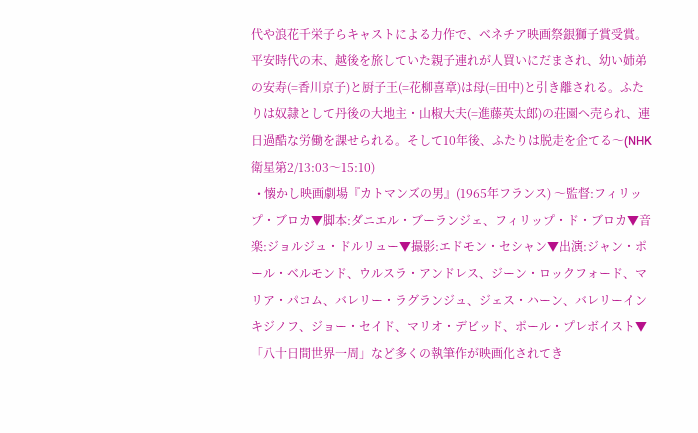代や浪花千栄子らキャストによる力作で、ベネチア映画祭銀獅子賞受賞。平安時代の末、越後を旅していた親子連れが人買いにだまされ、幼い姉弟の安寿(=香川京子)と厨子王(=花柳喜章)は母(=田中)と引き離される。ふたりは奴隷として丹後の大地主・山椒大夫(=進藤英太郎)の荘園へ売られ、連日過酷な労働を課せられる。そして10年後、ふたりは脱走を企てる〜(NHK衛星第2/13:03〜15:10)
  • 懐かし映画劇場『カトマンズの男』(1965年フランス) 〜監督:フィリップ・ブロカ▼脚本:ダニエル・ブーランジェ、フィリップ・ド・ブロカ▼音楽:ジョルジュ・ドルリュー▼撮影:エドモン・セシャン▼出演:ジャン・ポール・ベルモンド、ウルスラ・アンドレス、ジーン・ロックフォード、マリア・パコム、バレリー・ラグランジュ、ジェス・ハーン、バレリーインキジノフ、ジョー・セイド、マリオ・デビッド、ポール・プレボイスト▼「八十日間世界一周」など多くの執筆作が映画化されてき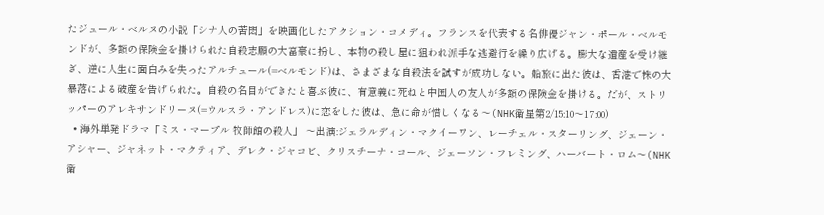たジュール・ベルヌの小説「シナ人の苦悶」を映画化したアクション・コメディ。フランスを代表する名俳優ジャン・ポール・ベルモンドが、多額の保険金を掛けられた自殺志願の大富豪に扮し、本物の殺し屋に狙われ派手な逃避行を繰り広げる。膨大な遺産を受け継ぎ、逆に人生に面白みを失ったアルチュール(=ベルモンド)は、さまざまな自殺法を試すが成功しない。船旅に出た彼は、香港で株の大暴落による破産を告げられた。自殺の名目ができたと喜ぶ彼に、有意義に死ねと中国人の友人が多額の保険金を掛ける。だが、ストリッパーのアレキサンドリーヌ(=ウルスラ・アンドレス)に恋をした彼は、急に命が惜しくなる〜(NHK衛星第2/15:10〜17:00)
  • 海外単発ドラマ「ミス・マープル 牧師館の殺人」 〜出演:ジェラルディン・マクイーワン、レーチェル・スターリング、ジェーン・アシャー、ジャネット・マクティア、デレク・ジャコビ、クリスチーナ・コール、ジェーソン・フレミング、ハーバート・ロム〜(NHK衛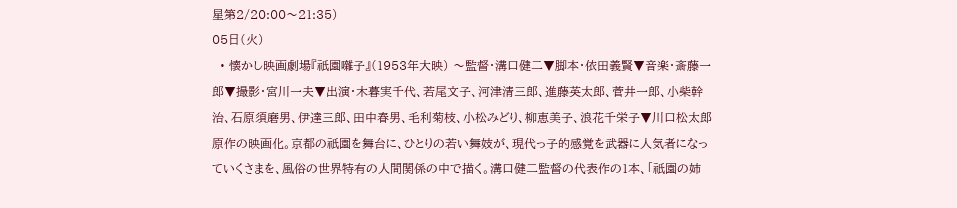星第2/20:00〜21:35)
05日(火)
  • 懐かし映画劇場『祇園囃子』(1953年大映) 〜監督・溝口健二▼脚本・依田義賢▼音楽・斎藤一郎▼撮影・宮川一夫▼出演・木暮実千代、若尾文子、河津清三郎、進藤英太郎、菅井一郎、小柴幹治、石原須磨男、伊達三郎、田中春男、毛利菊枝、小松みどり、柳恵美子、浪花千栄子▼川口松太郎原作の映画化。京都の祇園を舞台に、ひとりの若い舞妓が、現代っ子的感覚を武器に人気者になっていくさまを、風俗の世界特有の人間関係の中で描く。溝口健二監督の代表作の1本、「祇園の姉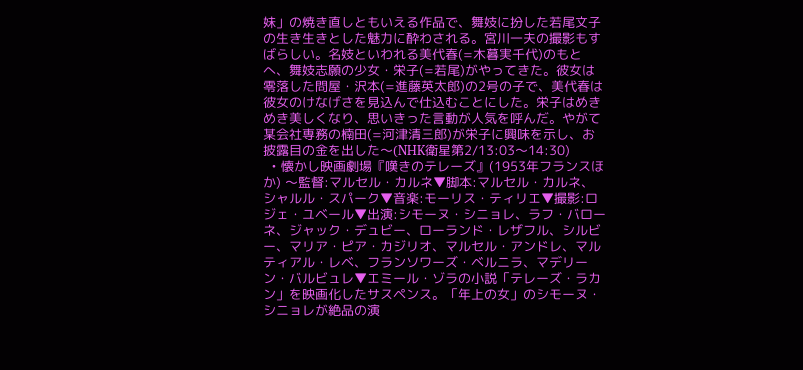妹」の焼き直しともいえる作品で、舞妓に扮した若尾文子の生き生きとした魅力に酔わされる。宮川一夫の撮影もすばらしい。名妓といわれる美代春(=木暮実千代)のもとへ、舞妓志願の少女・栄子(=若尾)がやってきた。彼女は零落した問屋・沢本(=進藤英太郎)の2号の子で、美代春は彼女のけなげさを見込んで仕込むことにした。栄子はめきめき美しくなり、思いきった言動が人気を呼んだ。やがて某会社専務の楠田(=河津清三郎)が栄子に興味を示し、お披露目の金を出した〜(NHK衛星第2/13:03〜14:30)
  • 懐かし映画劇場『嘆きのテレーズ』(1953年フランスほか) 〜監督:マルセル・カルネ▼脚本:マルセル・カルネ、シャルル・スパーク▼音楽:モーリス・ティリエ▼撮影:ロジェ・ユベール▼出演:シモーヌ・シニョレ、ラフ・バローネ、ジャック・デュビー、ローランド・レザフル、シルビー、マリア・ピア・カジリオ、マルセル・アンドレ、マルティアル・レベ、フランソワーズ・ベルニラ、マデリーン・バルビュレ▼エミール・ゾラの小説「テレーズ・ラカン」を映画化したサスペンス。「年上の女」のシモーヌ・シニョレが絶品の演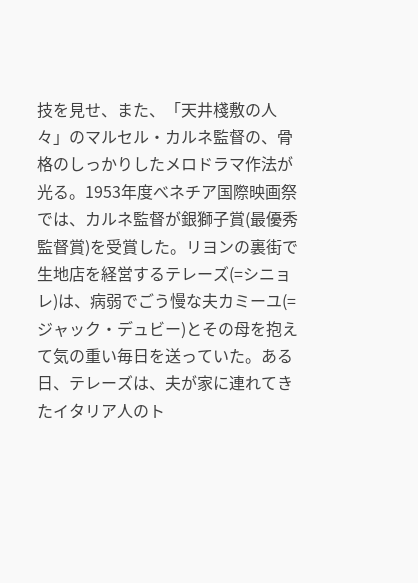技を見せ、また、「天井棧敷の人々」のマルセル・カルネ監督の、骨格のしっかりしたメロドラマ作法が光る。1953年度べネチア国際映画祭では、カルネ監督が銀獅子賞(最優秀監督賞)を受賞した。リヨンの裏街で生地店を経営するテレーズ(=シニョレ)は、病弱でごう慢な夫カミーユ(=ジャック・デュビー)とその母を抱えて気の重い毎日を送っていた。ある日、テレーズは、夫が家に連れてきたイタリア人のト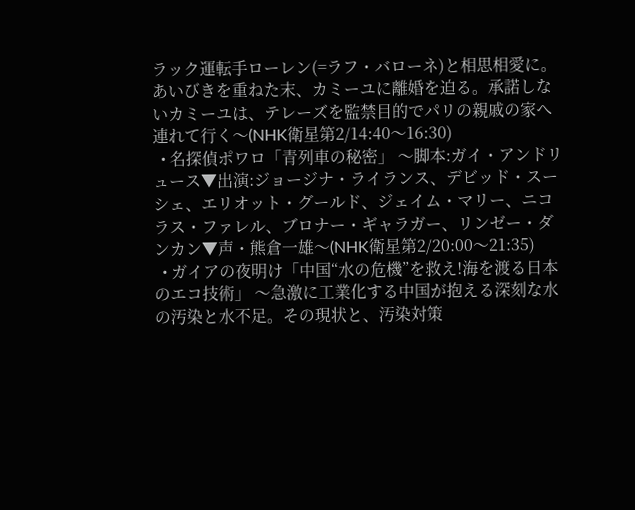ラック運転手ローレン(=ラフ・バローネ)と相思相愛に。あいびきを重ねた末、カミーユに離婚を迫る。承諾しないカミーユは、テレーズを監禁目的でパリの親戚の家へ連れて行く〜(NHK衛星第2/14:40〜16:30)
  • 名探偵ポワロ「青列車の秘密」 〜脚本:ガイ・アンドリュース▼出演:ジョージナ・ライランス、デビッド・スーシェ、エリオット・グールド、ジェイム・マリー、ニコラス・ファレル、ブロナー・ギャラガー、リンゼー・ダンカン▼声・熊倉一雄〜(NHK衛星第2/20:00〜21:35)
  • ガイアの夜明け「中国“水の危機”を救え!海を渡る日本のエコ技術」 〜急激に工業化する中国が抱える深刻な水の汚染と水不足。その現状と、汚染対策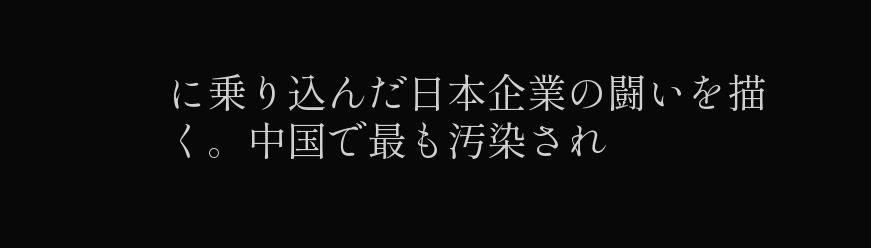に乗り込んだ日本企業の闘いを描く。中国で最も汚染され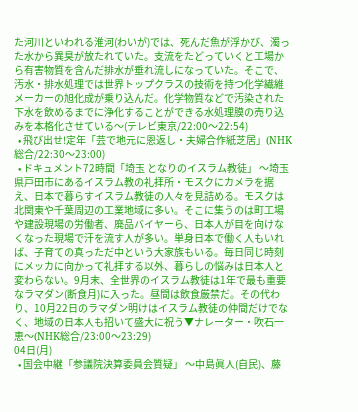た河川といわれる淮河(わいが)では、死んだ魚が浮かび、濁った水から異臭が放たれていた。支流をたどっていくと工場から有害物質を含んだ排水が垂れ流しになっていた。そこで、汚水・排水処理では世界トップクラスの技術を持つ化学繊維メーカーの旭化成が乗り込んだ。化学物質などで汚染された下水を飲めるまでに浄化することができる水処理膜の売り込みを本格化させている〜(テレビ東京/22:00〜22:54)
  • 飛び出せ!定年「芸で地元に恩返し・夫婦合作紙芝居」(NHK総合/22:30〜23:00)
  • ドキュメント72時間「埼玉 となりのイスラム教徒」 〜埼玉県戸田市にあるイスラム教の礼拝所・モスクにカメラを据え、日本で暮らすイスラム教徒の人々を見詰める。モスクは北関東や千葉周辺の工業地域に多い。そこに集うのは町工場や建設現場の労働者、廃品バイヤーら、日本人が目を向けなくなった現場で汗を流す人が多い。単身日本で働く人もいれば、子育ての真っただ中という大家族もいる。毎日同じ時刻にメッカに向かって礼拝する以外、暮らしの悩みは日本人と変わらない。9月末、全世界のイスラム教徒は1年で最も重要なラマダン(断食月)に入った。昼間は飲食厳禁だ。その代わり、10月22日のラマダン明けはイスラム教徒の仲間だけでなく、地域の日本人も招いて盛大に祝う▼ナレーター・吹石一恵〜(NHK総合/23:00〜23:29)
04日(月)
  • 国会中継「参議院決算委員会質疑」 〜中島眞人(自民)、藤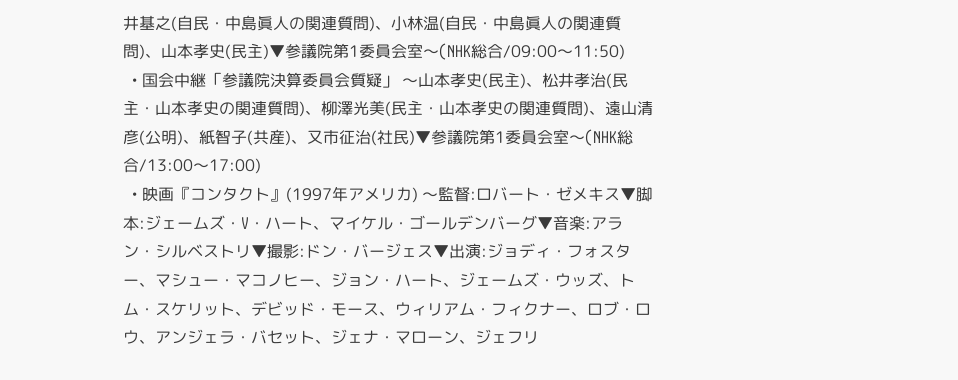井基之(自民・中島眞人の関連質問)、小林温(自民・中島眞人の関連質問)、山本孝史(民主)▼参議院第1委員会室〜(NHK総合/09:00〜11:50)
  • 国会中継「参議院決算委員会質疑」 〜山本孝史(民主)、松井孝治(民主・山本孝史の関連質問)、柳澤光美(民主・山本孝史の関連質問)、遠山清彦(公明)、紙智子(共産)、又市征治(社民)▼参議院第1委員会室〜(NHK総合/13:00〜17:00)
  • 映画『コンタクト』(1997年アメリカ) 〜監督:ロバート・ゼメキス▼脚本:ジェームズ・V・ハート、マイケル・ゴールデンバーグ▼音楽:アラン・シルベストリ▼撮影:ドン・バージェス▼出演:ジョディ・フォスター、マシュー・マコノヒー、ジョン・ハート、ジェームズ・ウッズ、トム・スケリット、デビッド・モース、ウィリアム・フィクナー、ロブ・ロウ、アンジェラ・バセット、ジェナ・マローン、ジェフリ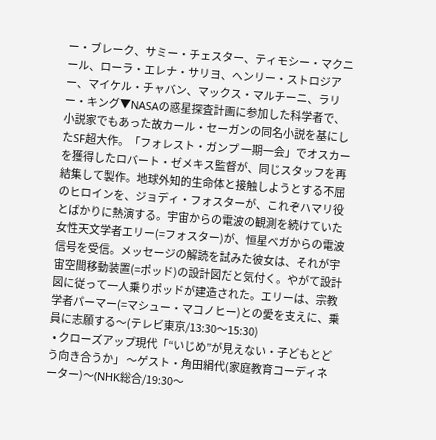ー・ブレーク、サミー・チェスター、ティモシー・マクニール、ローラ・エレナ・サリヨ、ヘンリー・ストロジアー、マイケル・チャバン、マックス・マルチーニ、ラリー・キング▼NASAの惑星探査計画に参加した科学者で、小説家でもあった故カール・セーガンの同名小説を基にしたSF超大作。「フォレスト・ガンプ 一期一会」でオスカーを獲得したロバート・ゼメキス監督が、同じスタッフを再結集して製作。地球外知的生命体と接触しようとする不屈のヒロインを、ジョディ・フォスターが、これぞハマリ役とばかりに熱演する。宇宙からの電波の観測を続けていた女性天文学者エリー(=フォスター)が、恒星ベガからの電波信号を受信。メッセージの解読を試みた彼女は、それが宇宙空間移動装置(=ポッド)の設計図だと気付く。やがて設計図に従って一人乗りポッドが建造された。エリーは、宗教学者パーマー(=マシュー・マコノヒー)との愛を支えに、乗員に志願する〜(テレビ東京/13:30〜15:30)
  • クローズアップ現代「“いじめ”が見えない・子どもとどう向き合うか」 〜ゲスト・角田絹代(家庭教育コーディネーター)〜(NHK総合/19:30〜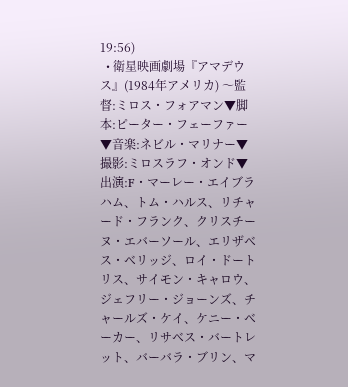19:56)
  • 衛星映画劇場『アマデウス』(1984年アメリカ) 〜監督:ミロス・フォアマン▼脚本:ピーター・フェーファー▼音楽:ネビル・マリナー▼撮影:ミロスラフ・オンド▼出演:F・マーレー・エイブラハム、トム・ハルス、リチャード・フランク、クリスチーヌ・エバーソール、エリザベス・ベリッジ、ロイ・ドートリス、サイモン・キャロウ、ジェフリー・ジョーンズ、チャールズ・ケイ、ケニー・ベーカー、リサベス・バートレット、バーバラ・ブリン、マ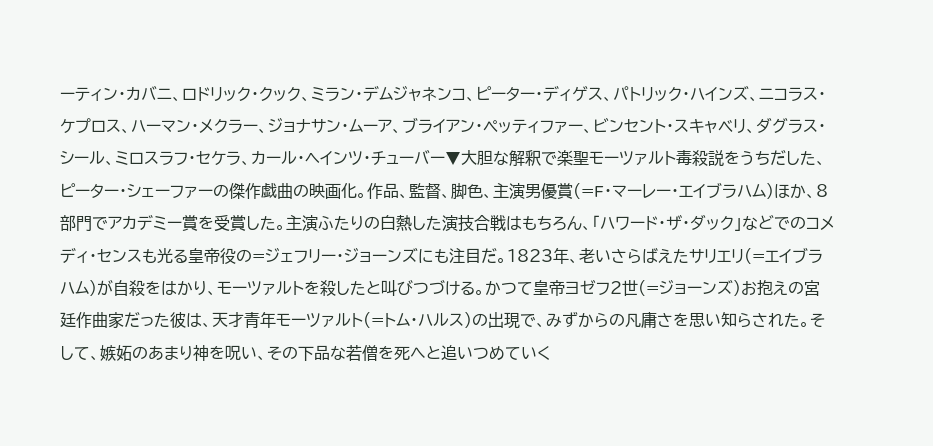ーティン・カバニ、ロドリック・クック、ミラン・デムジャネンコ、ピーター・ディゲス、パトリック・ハインズ、ニコラス・ケプロス、ハーマン・メクラー、ジョナサン・ムーア、ブライアン・ペッティファー、ビンセント・スキャベリ、ダグラス・シール、ミロスラフ・セケラ、カール・ヘインツ・チューバー▼大胆な解釈で楽聖モーツァルト毒殺説をうちだした、ピーター・シェーファーの傑作戯曲の映画化。作品、監督、脚色、主演男優賞(=F・マーレー・エイブラハム)ほか、8部門でアカデミー賞を受賞した。主演ふたりの白熱した演技合戦はもちろん、「ハワード・ザ・ダック」などでのコメディ・センスも光る皇帝役の=ジェフリー・ジョーンズにも注目だ。1823年、老いさらばえたサリエリ(=エイブラハム)が自殺をはかり、モーツァルトを殺したと叫びつづける。かつて皇帝ヨゼフ2世(=ジョーンズ)お抱えの宮廷作曲家だった彼は、天才青年モーツァルト(=トム・ハルス)の出現で、みずからの凡庸さを思い知らされた。そして、嫉妬のあまり神を呪い、その下品な若僧を死へと追いつめていく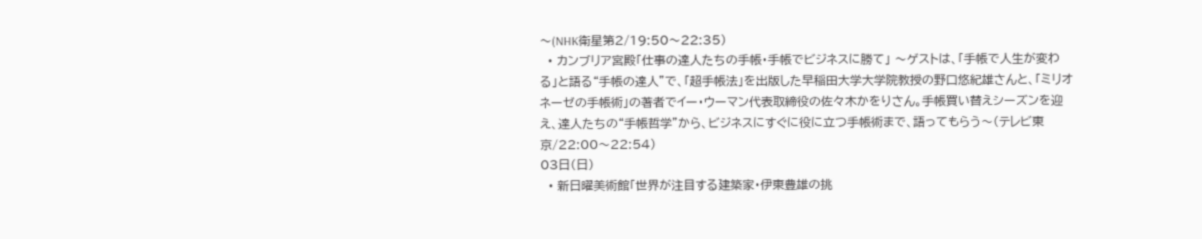〜(NHK衛星第2/19:50〜22:35)
  • カンブリア宮殿「仕事の達人たちの手帳・手帳でビジネスに勝て」 〜ゲストは、「手帳で人生が変わる」と語る“手帳の達人”で、「超手帳法」を出版した早稲田大学大学院教授の野口悠紀雄さんと、「ミリオネーゼの手帳術」の著者でイー・ウーマン代表取締役の佐々木かをりさん。手帳買い替えシーズンを迎え、達人たちの“手帳哲学”から、ビジネスにすぐに役に立つ手帳術まで、語ってもらう〜(テレビ東京/22:00〜22:54)
03日(日)
  • 新日曜美術館「世界が注目する建築家・伊東豊雄の挑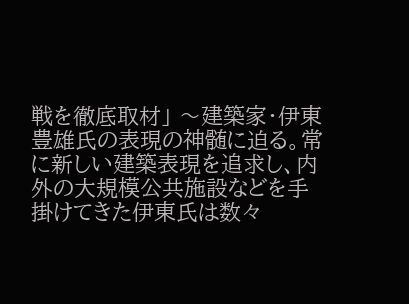戦を徹底取材」 〜建築家・伊東豊雄氏の表現の神髄に迫る。常に新しい建築表現を追求し、内外の大規模公共施設などを手掛けてきた伊東氏は数々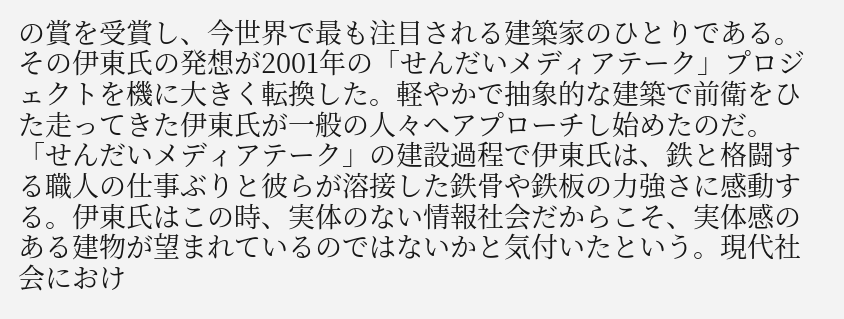の賞を受賞し、今世界で最も注目される建築家のひとりである。その伊東氏の発想が2001年の「せんだいメディアテーク」プロジェクトを機に大きく転換した。軽やかで抽象的な建築で前衛をひた走ってきた伊東氏が一般の人々へアプローチし始めたのだ。「せんだいメディアテーク」の建設過程で伊東氏は、鉄と格闘する職人の仕事ぶりと彼らが溶接した鉄骨や鉄板の力強さに感動する。伊東氏はこの時、実体のない情報社会だからこそ、実体感のある建物が望まれているのではないかと気付いたという。現代社会におけ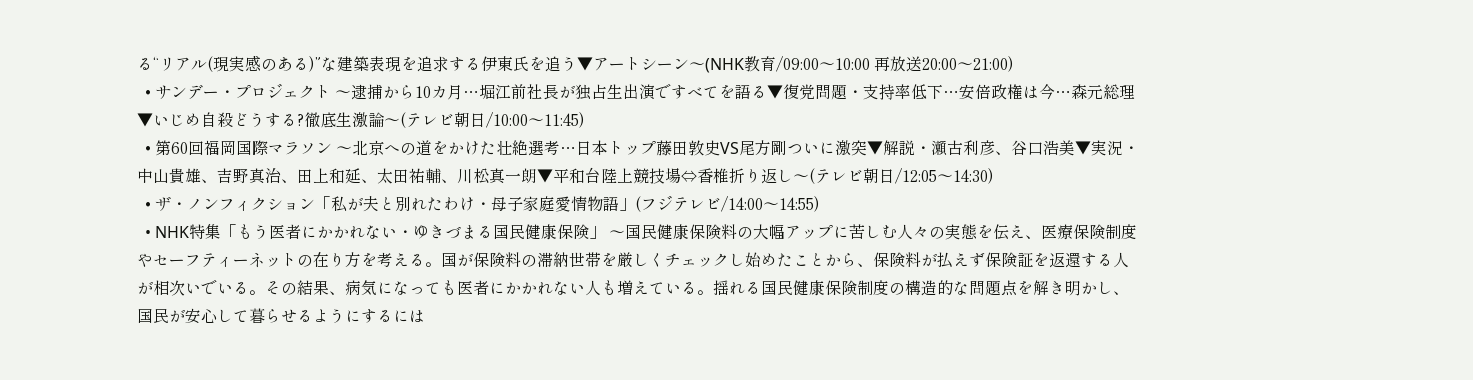る“リアル(現実感のある)”な建築表現を追求する伊東氏を追う▼アートシーン〜(NHK教育/09:00〜10:00 再放送20:00〜21:00)
  • サンデー・プロジェクト 〜逮捕から10カ月…堀江前社長が独占生出演ですべてを語る▼復党問題・支持率低下…安倍政権は今…森元総理▼いじめ自殺どうする?徹底生激論〜(テレビ朝日/10:00〜11:45)
  • 第60回福岡国際マラソン 〜北京への道をかけた壮絶選考…日本トップ藤田敦史VS尾方剛ついに激突▼解説・瀬古利彦、谷口浩美▼実況・中山貴雄、吉野真治、田上和延、太田祐輔、川松真一朗▼平和台陸上競技場⇔香椎折り返し〜(テレビ朝日/12:05〜14:30)
  • ザ・ノンフィクション「私が夫と別れたわけ・母子家庭愛情物語」(フジテレビ/14:00〜14:55)
  • NHK特集「もう医者にかかれない・ゆきづまる国民健康保険」 〜国民健康保険料の大幅アップに苦しむ人々の実態を伝え、医療保険制度やセーフティーネットの在り方を考える。国が保険料の滞納世帯を厳しくチェックし始めたことから、保険料が払えず保険証を返還する人が相次いでいる。その結果、病気になっても医者にかかれない人も増えている。揺れる国民健康保険制度の構造的な問題点を解き明かし、国民が安心して暮らせるようにするには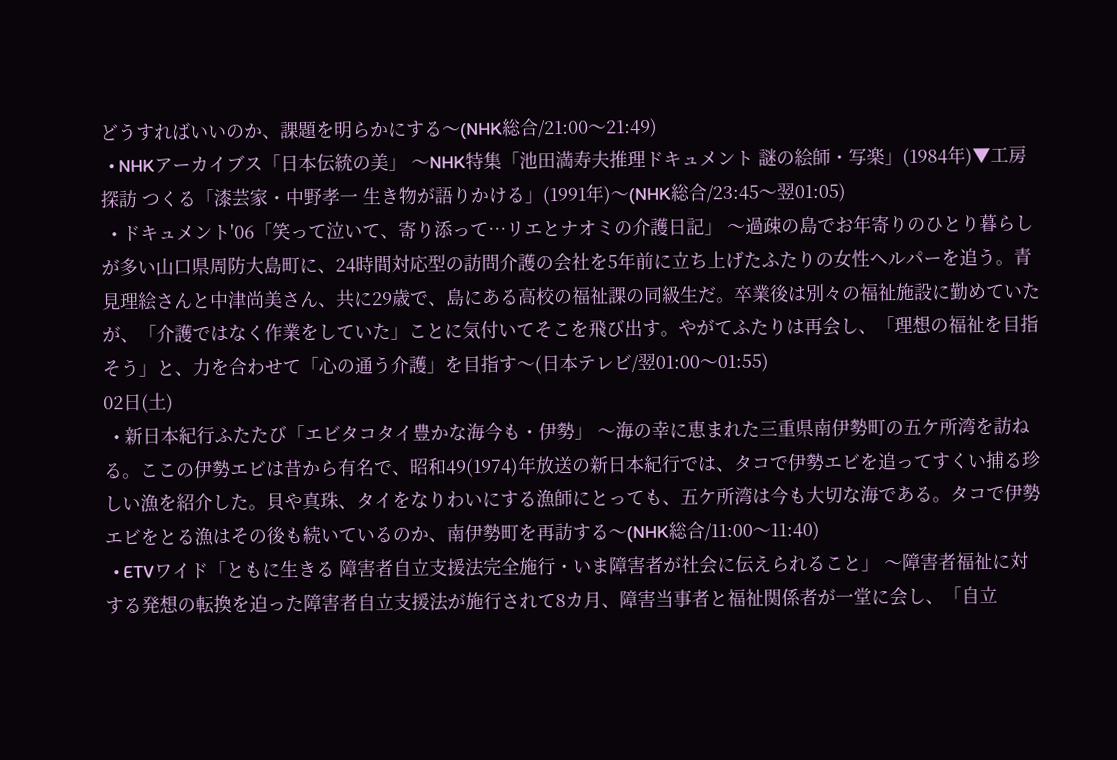どうすればいいのか、課題を明らかにする〜(NHK総合/21:00〜21:49)
  • NHKアーカイブス「日本伝統の美」 〜NHK特集「池田満寿夫推理ドキュメント 謎の絵師・写楽」(1984年)▼工房探訪 つくる「漆芸家・中野孝一 生き物が語りかける」(1991年)〜(NHK総合/23:45〜翌01:05)
  • ドキュメント'06「笑って泣いて、寄り添って…リエとナオミの介護日記」 〜過疎の島でお年寄りのひとり暮らしが多い山口県周防大島町に、24時間対応型の訪問介護の会社を5年前に立ち上げたふたりの女性ヘルパーを追う。青見理絵さんと中津尚美さん、共に29歳で、島にある高校の福祉課の同級生だ。卒業後は別々の福祉施設に勤めていたが、「介護ではなく作業をしていた」ことに気付いてそこを飛び出す。やがてふたりは再会し、「理想の福祉を目指そう」と、力を合わせて「心の通う介護」を目指す〜(日本テレビ/翌01:00〜01:55)
02日(土)
  • 新日本紀行ふたたび「エビタコタイ豊かな海今も・伊勢」 〜海の幸に恵まれた三重県南伊勢町の五ケ所湾を訪ねる。ここの伊勢エビは昔から有名で、昭和49(1974)年放送の新日本紀行では、タコで伊勢エビを追ってすくい捕る珍しい漁を紹介した。貝や真珠、タイをなりわいにする漁師にとっても、五ケ所湾は今も大切な海である。タコで伊勢エビをとる漁はその後も続いているのか、南伊勢町を再訪する〜(NHK総合/11:00〜11:40)
  • ETVワイド「ともに生きる 障害者自立支援法完全施行・いま障害者が社会に伝えられること」 〜障害者福祉に対する発想の転換を迫った障害者自立支援法が施行されて8カ月、障害当事者と福祉関係者が一堂に会し、「自立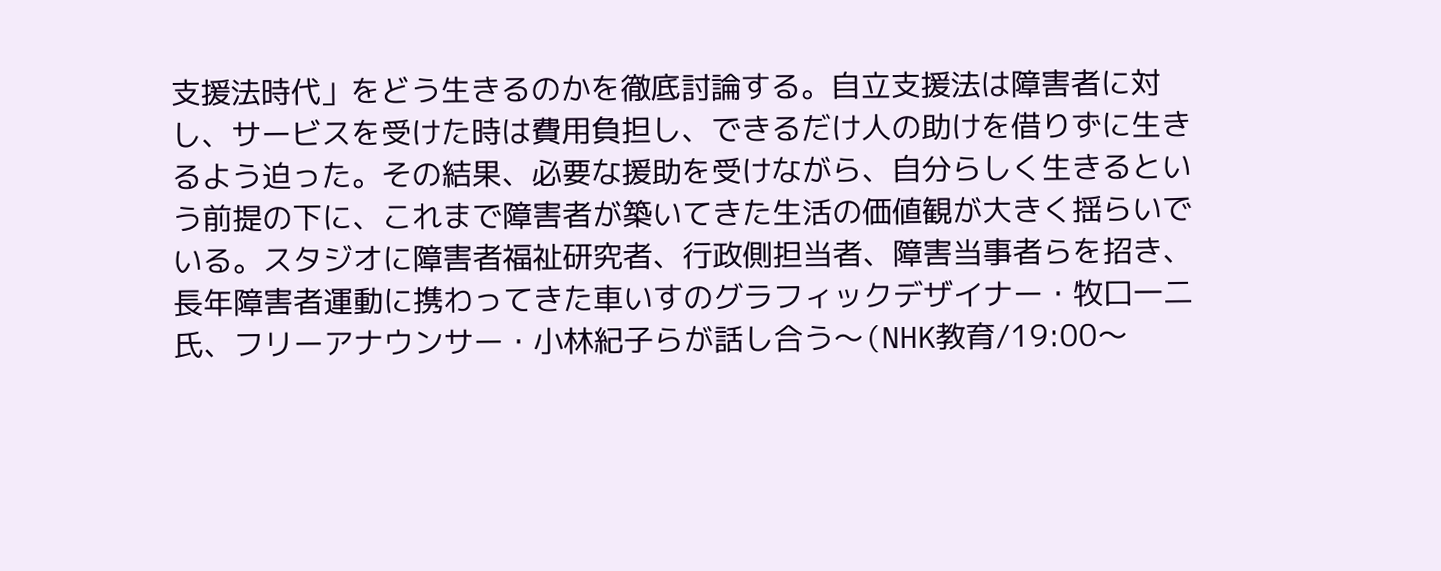支援法時代」をどう生きるのかを徹底討論する。自立支援法は障害者に対し、サービスを受けた時は費用負担し、できるだけ人の助けを借りずに生きるよう迫った。その結果、必要な援助を受けながら、自分らしく生きるという前提の下に、これまで障害者が築いてきた生活の価値観が大きく揺らいでいる。スタジオに障害者福祉研究者、行政側担当者、障害当事者らを招き、長年障害者運動に携わってきた車いすのグラフィックデザイナー・牧口一二氏、フリーアナウンサー・小林紀子らが話し合う〜(NHK教育/19:00〜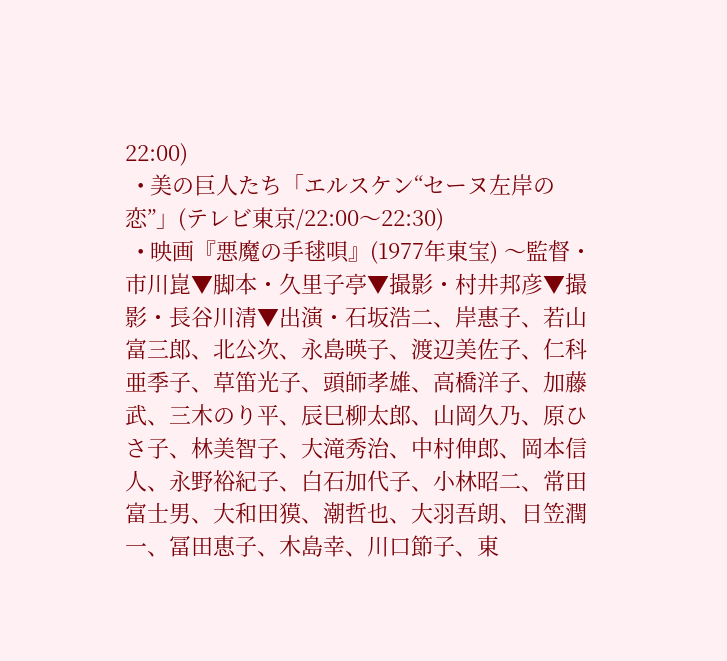22:00)
  • 美の巨人たち「エルスケン“セーヌ左岸の恋”」(テレビ東京/22:00〜22:30)
  • 映画『悪魔の手毬唄』(1977年東宝) 〜監督・市川崑▼脚本・久里子亭▼撮影・村井邦彦▼撮影・長谷川清▼出演・石坂浩二、岸惠子、若山富三郎、北公次、永島暎子、渡辺美佐子、仁科亜季子、草笛光子、頭師孝雄、高橋洋子、加藤武、三木のり平、辰巳柳太郎、山岡久乃、原ひさ子、林美智子、大滝秀治、中村伸郎、岡本信人、永野裕紀子、白石加代子、小林昭二、常田富士男、大和田獏、潮哲也、大羽吾朗、日笠潤一、冨田恵子、木島幸、川口節子、東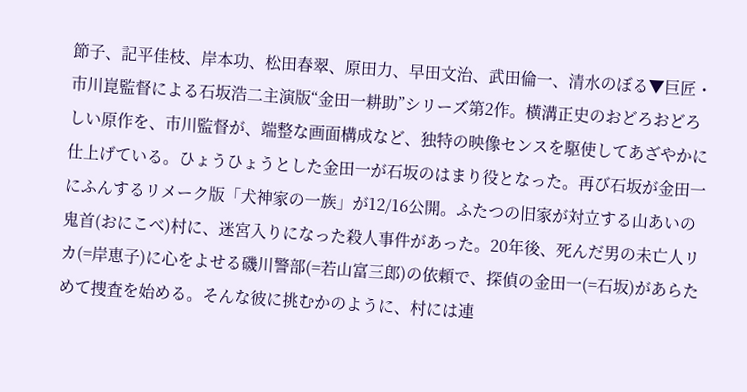節子、記平佳枝、岸本功、松田春翠、原田力、早田文治、武田倫一、清水のぼる▼巨匠・市川崑監督による石坂浩二主演版“金田一耕助”シリーズ第2作。横溝正史のおどろおどろしい原作を、市川監督が、端整な画面構成など、独特の映像センスを駆使してあざやかに仕上げている。ひょうひょうとした金田一が石坂のはまり役となった。再び石坂が金田一にふんするリメーク版「犬神家の一族」が12/16公開。ふたつの旧家が対立する山あいの鬼首(おにこべ)村に、迷宮入りになった殺人事件があった。20年後、死んだ男の未亡人リカ(=岸恵子)に心をよせる磯川警部(=若山富三郎)の依頼で、探偵の金田一(=石坂)があらためて捜査を始める。そんな彼に挑むかのように、村には連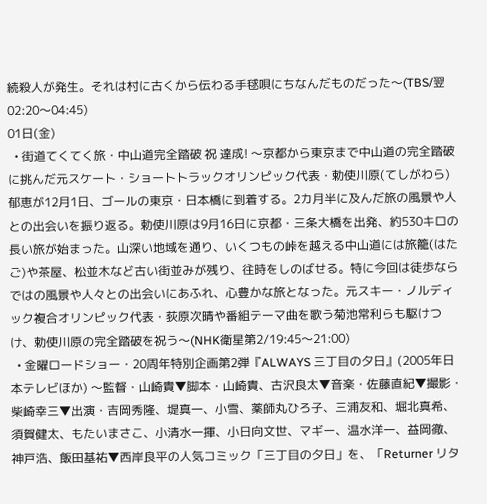続殺人が発生。それは村に古くから伝わる手毬唄にちなんだものだった〜(TBS/翌02:20〜04:45)
01日(金)
  • 街道てくてく旅・中山道完全踏破 祝 達成! 〜京都から東京まで中山道の完全踏破に挑んだ元スケート・ショートトラックオリンピック代表・勅使川原(てしがわら)郁恵が12月1日、ゴールの東京・日本橋に到着する。2カ月半に及んだ旅の風景や人との出会いを振り返る。勅使川原は9月16日に京都・三条大橋を出発、約530キロの長い旅が始まった。山深い地域を通り、いくつもの峠を越える中山道には旅籠(はたご)や茶屋、松並木など古い街並みが残り、往時をしのばせる。特に今回は徒歩ならではの風景や人々との出会いにあふれ、心豊かな旅となった。元スキー・ノルディック複合オリンピック代表・荻原次晴や番組テーマ曲を歌う菊池常利らも駆けつけ、勅使川原の完全踏破を祝う〜(NHK衛星第2/19:45〜21:00)
  • 金曜ロードショー・20周年特別企画第2弾『ALWAYS 三丁目の夕日』(2005年日本テレビほか) 〜監督・山崎貴▼脚本・山崎貴、古沢良太▼音楽・佐藤直紀▼撮影・柴崎幸三▼出演・吉岡秀隆、堤真一、小雪、薬師丸ひろ子、三浦友和、堀北真希、須賀健太、もたいまさこ、小清水一揮、小日向文世、マギー、温水洋一、益岡徹、神戸浩、飯田基祐▼西岸良平の人気コミック「三丁目の夕日」を、「Returner リタ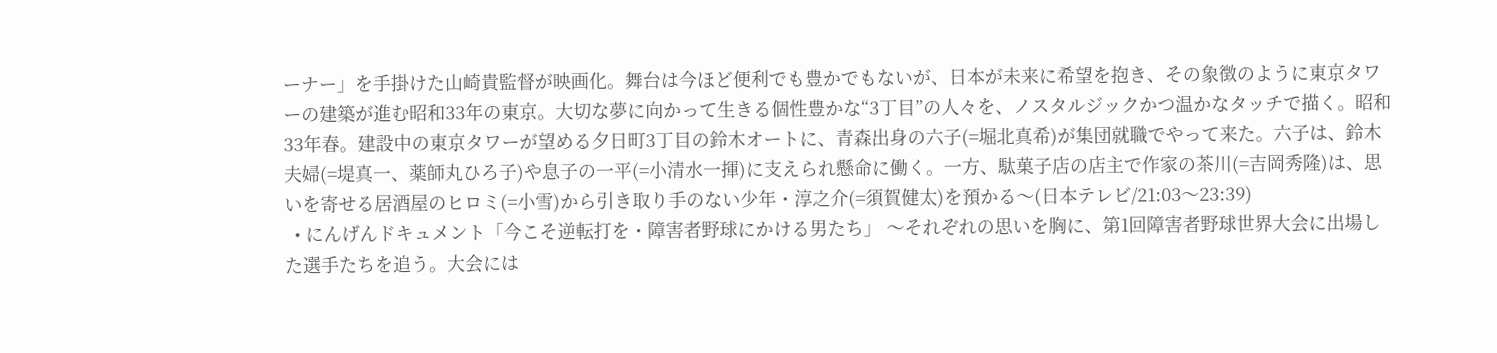ーナー」を手掛けた山崎貴監督が映画化。舞台は今ほど便利でも豊かでもないが、日本が未来に希望を抱き、その象徴のように東京タワーの建築が進む昭和33年の東京。大切な夢に向かって生きる個性豊かな“3丁目”の人々を、ノスタルジックかつ温かなタッチで描く。昭和33年春。建設中の東京タワーが望める夕日町3丁目の鈴木オートに、青森出身の六子(=堀北真希)が集団就職でやって来た。六子は、鈴木夫婦(=堤真一、薬師丸ひろ子)や息子の一平(=小清水一揮)に支えられ懸命に働く。一方、駄菓子店の店主で作家の茶川(=吉岡秀隆)は、思いを寄せる居酒屋のヒロミ(=小雪)から引き取り手のない少年・淳之介(=須賀健太)を預かる〜(日本テレビ/21:03〜23:39)
  • にんげんドキュメント「今こそ逆転打を・障害者野球にかける男たち」 〜それぞれの思いを胸に、第1回障害者野球世界大会に出場した選手たちを追う。大会には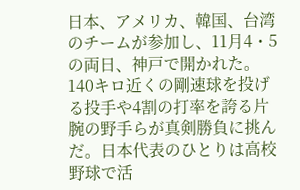日本、アメリカ、韓国、台湾のチームが参加し、11月4・5の両日、神戸で開かれた。140キロ近くの剛速球を投げる投手や4割の打率を誇る片腕の野手らが真剣勝負に挑んだ。日本代表のひとりは高校野球で活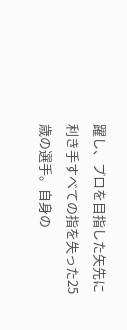躍し、プロを目指した矢先に利き手すべての指を失った25歳の選手。自身の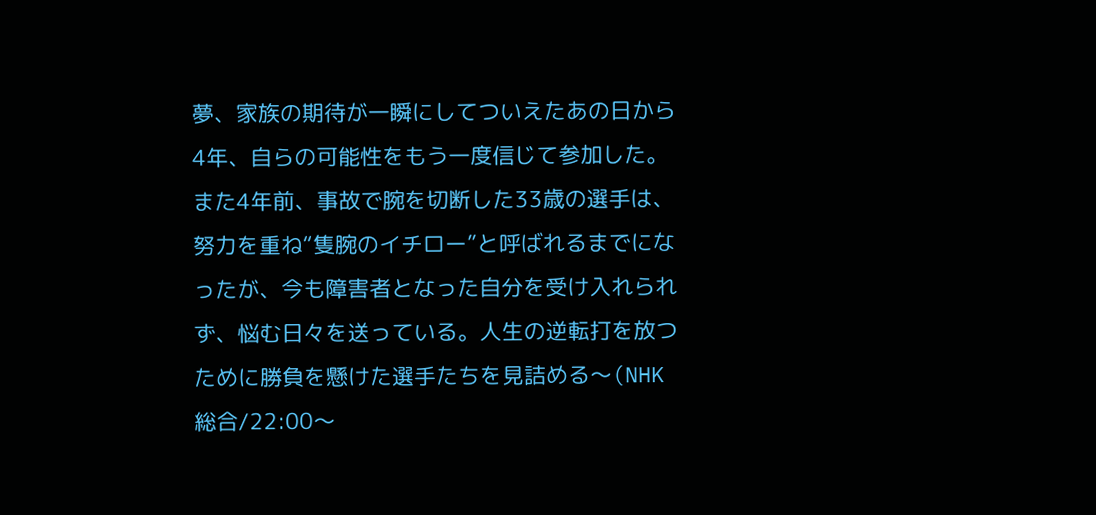夢、家族の期待が一瞬にしてついえたあの日から4年、自らの可能性をもう一度信じて参加した。また4年前、事故で腕を切断した33歳の選手は、努力を重ね“隻腕のイチロー”と呼ばれるまでになったが、今も障害者となった自分を受け入れられず、悩む日々を送っている。人生の逆転打を放つために勝負を懸けた選手たちを見詰める〜(NHK総合/22:00〜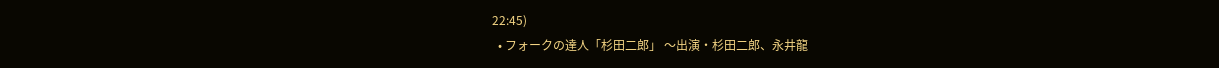22:45)
  • フォークの達人「杉田二郎」 〜出演・杉田二郎、永井龍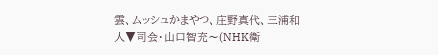雲、ムッシュかまやつ、庄野真代、三浦和人▼司会・山口智充〜(NHK衛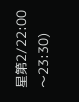星第2/22:00〜23:30)